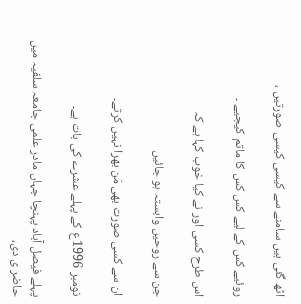اٹھ گئی ہیں سامنے سے کیسی کیسی صورتیں ،

روئیے کس کے لیے کس کس کا ماتم کیجیے ۔

اس طرح کسی اور نے کیا خوب کہا ہے کہ

جن سے روحیں وابستہ ہو جائیں

ان سے کسی صورت بھی مَن بھرا نہیں کرتے۔

نومبر 1996ع کے پہلے عشرے کی بات ہے۔

پہلے فیصل آباد پہنچا جہاں مادر علمی جامعہ سلفیہ میں حاضر ی دی،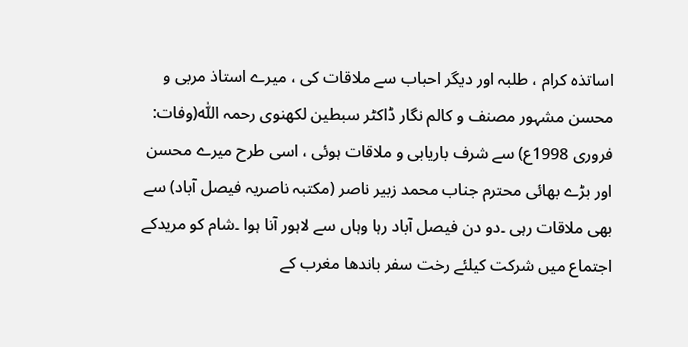اساتذہ کرام ، طلبہ اور دیگر احباب سے ملاقات کی ، میرے استاذ مربی و محسن مشہور مصنف و کالم نگار ڈاکٹر سبطین لکھنوی رحمہ اللّٰہ(وفات: فروری 1998ع) سے شرف باریابی و ملاقات ہوئی ، اسی طرح میرے محسن اور بڑے بھائی محترم جناب محمد زبیر ناصر (مکتبہ ناصریہ فیصل آباد) سے بھی ملاقات رہی ۔دو دن فیصل آباد رہا وہاں سے لاہور آنا ہوا ۔شام کو مریدکے اجتماع میں شرکت کیلئے رخت سفر باندھا مغرب کے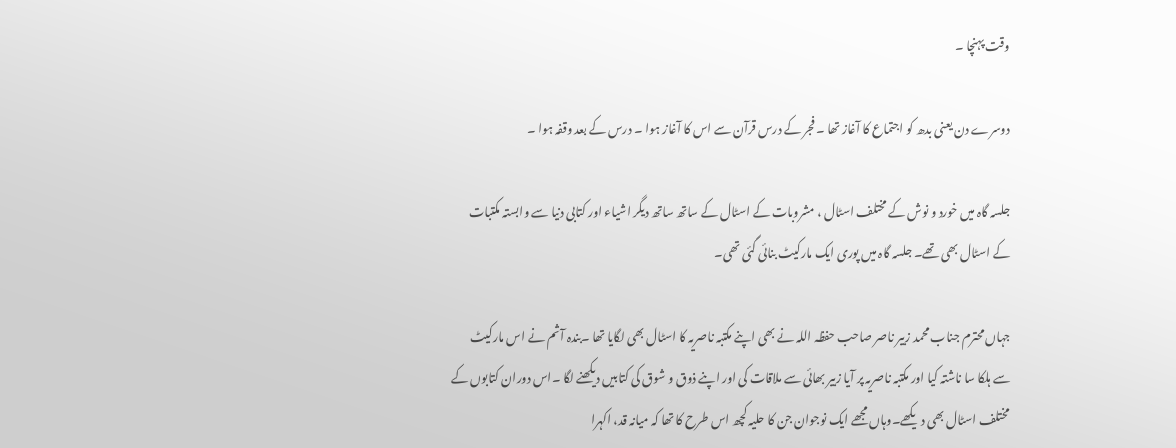وقت پہنچا ۔

دوسرے دن یعنی بدھ کو اجتماع کا آغاز تھا ۔ فجر کے درس قرآن سے اس کا آغاز ہوا ۔ درس کے بعد وقفہ ہوا ۔

جلسہ گاہ میں خورد و نوش کے مختلف اسٹال ، مشروبات کے اسٹال کے ساتھ ساتھ دیگر اشیاء اور کتابی دنیا سے وابستہ مکتبات کے اسٹال بھی تھے۔ جلسہ گاہ میں پوری ایک مارکیٹ بنائی گئی تھی۔

جہاں محترم جناب محمد زبیر ناصر صاحب حفظہ اللہ نے بھی اپنے مکتبہ ناصریہ کا اسٹال بھی لگایا تھا ۔بندہ آثم نے اس مارکیٹ سے ہلکا سا ناشتہ کیا اور مکتبہ ناصریہ پر آیا زبیر بھائی سے ملاقات کی اور اپنے ذوق و شوق کی کتابیں دیکھنے لگا ۔اس دوران کتابوں کے مختلف اسٹال بھی دیکھے۔وہاں مجھے ایک نوجوان جن کا حلیہ کچھ اس طرح کا تھا کہ میانہ قد، اکہرا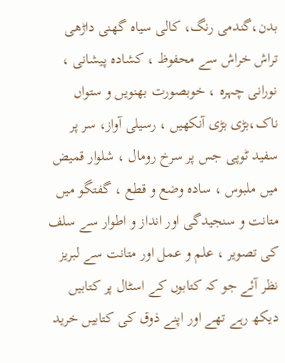بدن،گندمی رنگ، کالی سیاہ گھنی داڑھی تراش خراش سے محفوظ ، کشادہ پیشانی ، نورانی چہرہ ، خوبصورت بھنویں و ستواں ناک،بڑی بڑی آنکھیں ، رسیلی آواز، سر پر سفید ٹوپی جس پر سرخ رومال ، شلوار قمیض میں ملبوس ، سادہ وضع و قطع ، گفتگو میں متانت و سنجیدگی اور انداز و اطوار سے سلف کی تصویر ، علم و عمل اور متانت سے لبریز نظر آئے جو کہ کتابوں کے اسٹال پر کتابیں دیکھ رہے تھے اور اپنے ذوق کی کتابیں خرید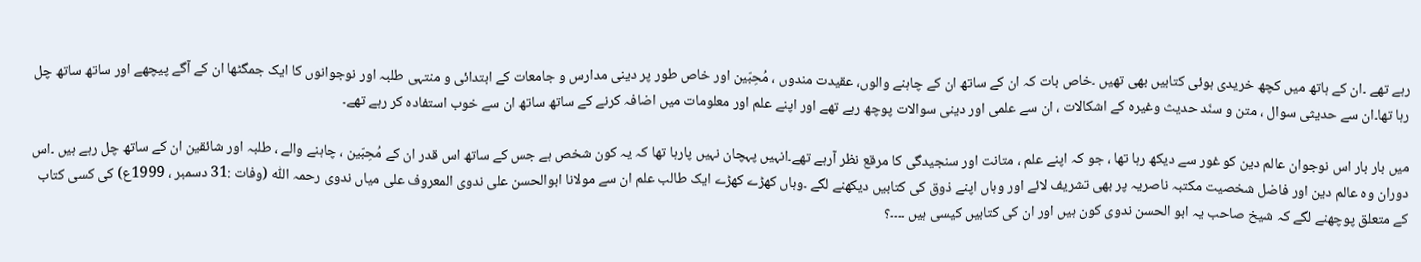رہے تھے ۔ان کے ہاتھ میں کچھ خریدی ہوئی کتابیں بھی تھیں ۔خاص بات کہ ان کے ساتھ ان کے چاہنے والوں، عقیدت مندوں ، مُحِبّین اور خاص طور پر دینی مدارس و جامعات کے ابتدائی و منتہی طلبہ اور نوجوانوں کا ایک جمگٹھا ان کے آگے پیچھے اور ساتھ ساتھ چل رہا تھا۔ان سے حدیثی سوال ، متن و سنَد حدیث وغیرہ کے اشکالات ، ان سے علمی اور دینی سوالات پوچھ رہے تھے اور اپنے علم اور معلومات میں اضافہ کرنے کے ساتھ ساتھ ان سے خوب استفادہ کر رہے تھے۔

میں بار بار اس نوجوان عالم دین کو غور سے دیکھ رہا تھا ، جو کہ اپنے علم ، متانت اور سنجیدگی کا مرقع نظر آرہے تھے۔انہیں پہچان نہیں پارہا تھا کہ یہ کون شخص ہے جس کے ساتھ اس قدر ان کے مُحِبّین ، چاہنے والے ، طلبہ اور شائقین ان کے ساتھ چل رہے ہیں ۔اس دوران وہ عالم دین اور فاضل شخصیت مکتبہ ناصریہ پر بھی تشریف لائے اور وہاں اپنے ذوق کی کتابیں دیکھنے لگے ۔وہاں کھڑے کھڑے ایک طالب علم ان سے مولانا ابوالحسن علی ندوی المعروف علی میاں ندوی رحمہ اللّٰہ (وفات :31 دسمبر ، 1999ع) کی کسی کتاب کے متعلق پوچھنے لگے کہ شیخ صاحب یہ ابو الحسن ندوی کون ہیں اور ان کی کتابیں کیسی ہیں ۔۔۔۔؟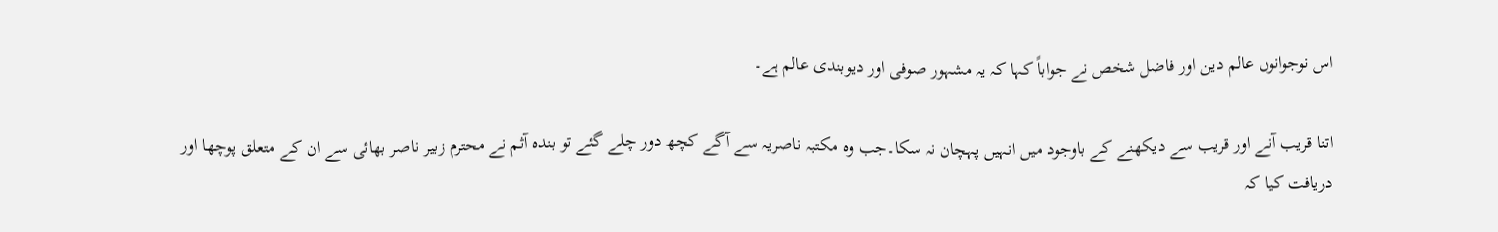اس نوجوانوں عالم دین اور فاضل شخص نے جواباً کہا کہ یہ مشہور صوفی اور دیوبندی عالم ہے۔

اتنا قریب آنے اور قریب سے دیکھنے کے باوجود میں انہیں پہچان نہ سکا۔جب وہ مکتبہ ناصریہ سے آگے کچھ دور چلے گئے تو بندہ آثم نے محترم زبیر ناصر بھائی سے ان کے متعلق پوچھا اور دریافت کیا کہ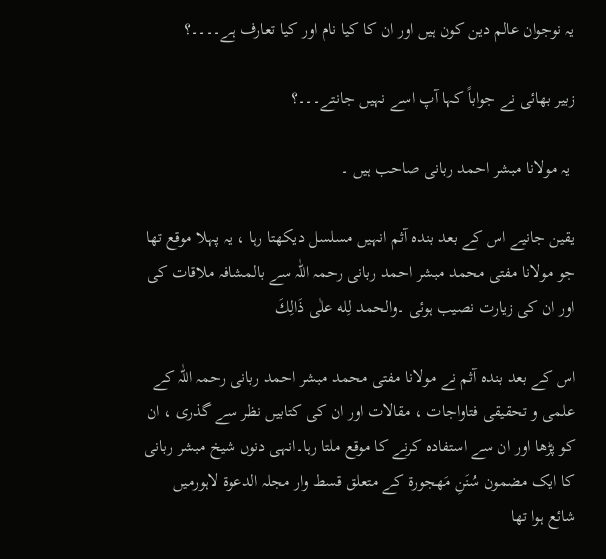یہ نوجوان عالم دین کون ہیں اور ان کا کیا نام اور کیا تعارف ہے۔۔۔۔؟

زبیر بھائی نے جواباً کہا آپ اسے نہیں جانتے۔۔۔؟

 یہ مولانا مبشر احمد ربانی صاحب ہیں ۔

یقین جانیے اس کے بعد بندہ آثم انہیں مسلسل دیکھتا رہا ، یہ پہلا موقع تھا جو مولانا مفتی محمد مبشر احمد ربانی رحمہ اللّٰہ سے بالمشافہ ملاقات کی اور ان کی زیارت نصیب ہوئی ۔والحمد لِله علٰی ذَالِكَ

اس کے بعد بندہ آثم نے مولانا مفتی محمد مبشر احمد ربانی رحمہ اللّٰہ کے علمی و تحقیقی فتاواجات ، مقالات اور ان کی کتابیں نظر سے گذری ، ان کو پڑھا اور ان سے استفادہ کرنے کا موقع ملتا رہا۔انہی دنوں شیخ مبشر ربانی کا ایک مضمون سُنَنِ مَھجورۃ کے متعلق قسط وار مجلہ الدعوۃ لاہورمیں شائع ہوا تھا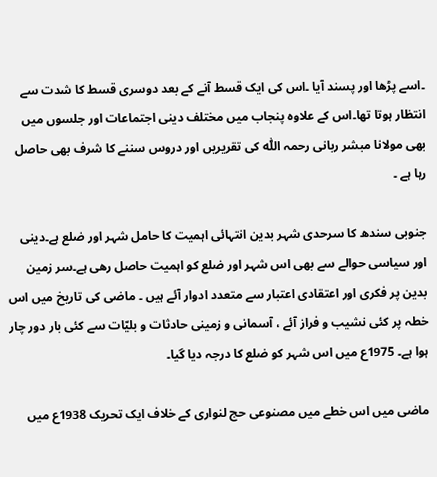۔اسے پڑھا اور پسند آیا ۔اس کی ایک قسط آنے کے بعد دوسری قسط کا شدت سے انتظار ہوتا تھا۔اس کے علاوہ پنجاب میں مختلف دینی اجتماعات اور جلسوں میں بھی مولانا مبشر ربانی رحمہ اللّٰہ کی تقریریں اور دروس سننے کا شرف بھی حاصل رہا ہے ۔

جنوبی سندھ کا سرحدی شہر بدین انتہائی اہمیت کا حامل شہر اور ضلع ہے۔دینی اور سیاسی حوالے سے بھی اس شہر اور ضلع کو اہمیت حاصل رھی ہے۔سر زمین بدین پر فکری اور اعتقادی اعتبار سے متعدد ادوار آئے ہیں ۔ ماضی کی تاریخ میں اس خطہ پر کئی نشیب و فراز آئے ، آسمانی و زمینی حادثات و بلیّات سے کئی بار دور چار ہوا ہے۔ 1975ع میں اس شہر کو ضلع کا درجہ دیا گیا۔

ماضی میں اس خطے میں مصنوعی حج لنواری کے خلاف ایک تحریک 1938ع میں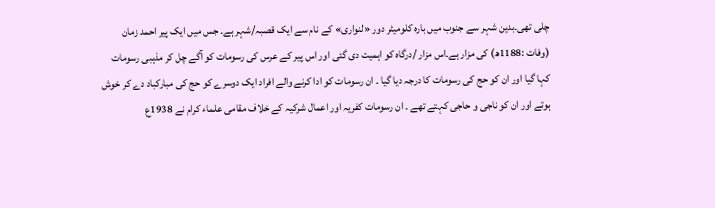چلی تھی۔بدین شہر سے جنوب میں بارہ کلومیٹر دور «لنواری» کے نام سے ایک قصبہ/شہر ہے۔ جس میں ایک پیر احمد زمان (وفات :1188ھ) کی مزار ہے۔اس مزار /درگاہ کو اہمیت دی گئی اور اس پیر کے عرس کی رسومات کو آگے چل کر مذہبی رسومات کہا گیا اور ان کو حج کی رسومات کا درجہ دیا گیا ۔ ان رسومات کو ادا کرنے والے افراد ایک دوسرے کو حج کی مبارکباد دے کر خوش ہوتے اور ان کو ناجی و حاجی کہتے تھے ۔ ان رسومات کفریہ اور اعمال شرکیہ کے خلاف مقامی علماء کرام نے 1938ع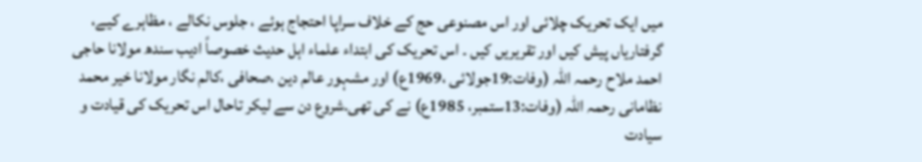میں ایک تحریک چلائی اور اس مصنوعی حج کے خلاف سراپا احتجاج ہوئے ، جلوس نکالے ، مظاہرے کیے، گرفتاریاں پیش کیں اور تقریریں کیں ۔ اس تحریک کی ابتداء علماء اہل حدیث خصوصاً ادیب سندھ مولانا حاجی احمد ملاح رحمہ اللّٰہ (وفات:19جولائی ،1969ع) اور مشہور عالم دین ،صحافی ،کالم نگار مولانا خیر محمد نظامانی رحمہ اللّٰہ (وفات:13ستمبر، 1985ع) نے کی تھی.شروع دن سے لیکر تاحال اس تحریک کی قیادت و سیادت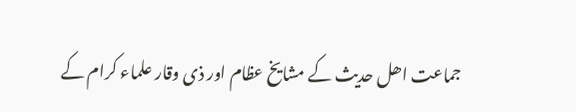جماعت اھل حدیث کے مشایخ عظام اور ذی وقار علماء کرام کے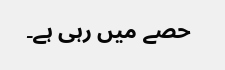حصے میں رہی ہے۔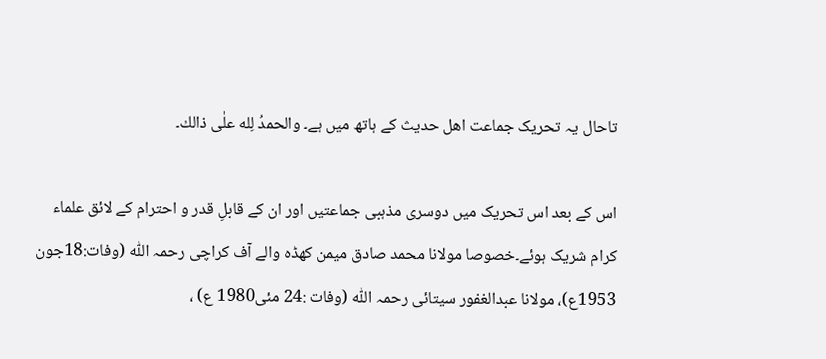تاحال یہ تحریک جماعت اھل حدیث کے ہاتھ میں ہے۔ والحمدُ لِله علٰی ذالك۔

اس کے بعد اس تحریک میں دوسری مذہبی جماعتیں اور ان کے قابلِ قدر و احترام کے لائق علماء کرام شریک ہوئے۔خصوصا مولانا محمد صادق میمن کھڈہ والے آف کراچی رحمہ اللّٰہ (وفات:18جون 1953ع)، مولانا عبدالغفور سیتائی رحمہ اللّٰہ (وفات :24 مئی1980 ع) ،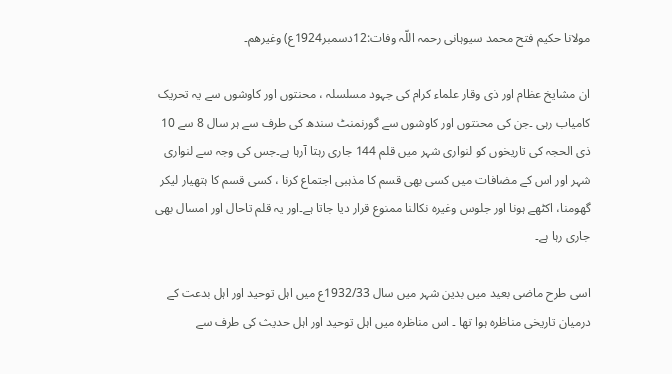مولانا حکیم فتح محمد سیوہانی رحمہ اللّہ وفات:12دسمبر1924ع) وغیرھم۔

ان مشایخ عظام اور ذی وقار علماء کرام کی جہود مسلسلہ ، محنتوں اور کاوشوں سے یہ تحریک کامیاب رہی ۔جن کی محنتوں اور کاوشوں سے گورنمنٹ سندھ کی طرف سے ہر سال 8 سے 10 ذی الحجہ کی تاریخوں کو لنواری شہر میں قلم 144 جاری رہتا آرہا ہے۔جس کی وجہ سے لنواری شہر اور اس کے مضافات میں کسی بھی قسم کا مذہبی اجتماع کرنا ، کسی قسم کا ہتھیار لیکر گھومنا، اکٹھے ہونا اور جلوس وغیرہ نکالنا ممنوع قرار دیا جاتا ہے۔اور یہ قلم تاحال اور امسال بھی جاری رہا ہے۔

اسی طرح ماضی بعید میں بدین شہر میں سال 1932/33ع میں اہل توحید اور اہل بدعت کے درمیان تاریخی مناظرہ ہوا تھا ۔ اس مناظرہ میں اہل توحید اور اہل حدیث کی طرف سے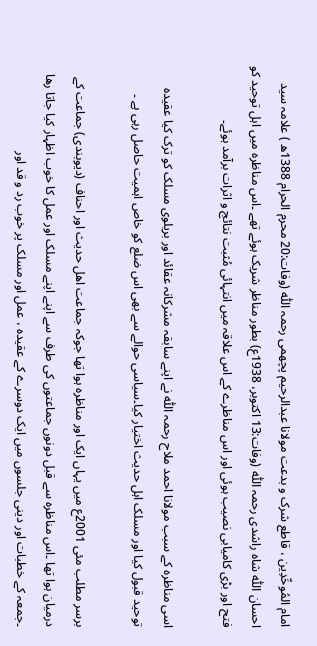امام المُوحِّدِین ، قاطع شرک و بدعت مولانا عبدالرحیم پچھمی رحمہ اللّٰہ (وفات:20 محرم الحرام 1388ھ ) علامہ سید احسان اللّٰه شاہ راشدی رحمہ اللّٰہ (وفات:13 اکتوبر، 1938ع) بطور مناظر شریک ہوئے تھے ۔اس مناظرہ میں اہل توحید کو فتح اور بڑی کامیابی نصیب ہوئی اور اس مناظرے کے اس علاقہ میں انتہائی مُثبت نتائج و اثرات برآمد ہوئے۔

اسی مناظرہ کے سبب مولانا احمد ملاح رحمہ اللّٰہ نے اپنے سابقہ مشرکانہ عقائد اور بریلوی مسلک کو ترک کیا عقیدہ توحید قبول کیا اور مسلک اہل حدیث اختیار کیا۔سیاسی حوالے سے بھی اس ضلع کو خاص اہمیت حاصل رہی ہے ۔

برسر مطلب مئی 2001ع میں یہاں ایک اور مناظرہ ہوا تھا جوکہ جماعت اھل حدیث اور احناف (دیوبندی) جماعت کے درمیان ہوا تھا ۔اس مناظرہ سے قبل دونوں جماعتوں کی طرف سے اپنے اپنے مسلک اور عمل کا خوب اظہار کیا جاتا رھا ۔جمعہ کے خطبات اور دینی جلسوں میں ایک دوسرے کے عقیدہ ، عمل اور مسلک پر خوب رد و قد اور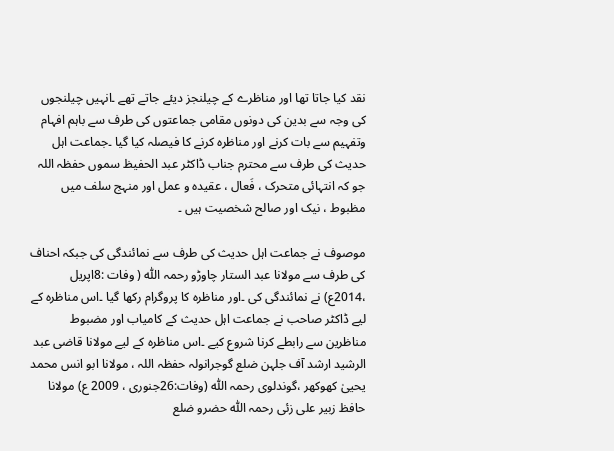نقد کیا جاتا تھا اور مناظرے کے چیلنجز دیئے جاتے تھے ۔انہیں چیلنجوں کی وجہ سے بدین کی دونوں مقامی جماعتوں کی طرف سے باہم افہام وتفہیم سے بات کرنے اور مناظرہ کرنے کا فیصلہ کیا گیا ۔جماعت اہل حدیث کی طرف سے محترم جناب ڈاکٹر عبد الحفیظ سموں حفظہ اللہ جو کہ انتہائی متحرک ، فَعال ، عقیدہ و عمل اور منہج سلف میں مظبوط ، نیک اور صالح شخصیت ہیں ۔

موصوف نے جماعت اہل حدیث کی طرف سے نمائندگی کی جبکہ احناف کی طرف سے مولانا عبد الستار چاوڑو رحمہ اللّٰہ ( وفات :8اپریل ،2014ع) نے نمائندگی کی ۔اور مناظرہ کا پروگرام رکھا گیا ۔اس مناظرہ کے لیے ڈاکٹر صاحب نے جماعت اہل حدیث کے کامیاب اور مضبوط مناظرین سے رابطے کرنا شروع کیے ۔اس مناظرہ کے لیے مولانا قاضی عبد الرشید ارشد آف جلہن ضلع گوجرانولہ حفظہ اللہ ، مولانا ابو انس محمد یحییٰ کھوکھر ،گوندلوی رحمہ اللّٰہ (وفات:26جنوری ، 2009 ع) مولانا حافظ زبیر علی زئی رحمہ اللّٰہ حضرو ضلع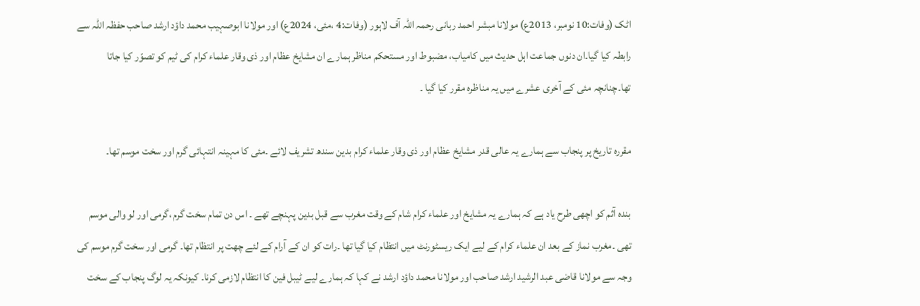اٹک (وفات:10 نومبر، 2013ع) مولانا مبشر احمد ربانی رحمہ اللّٰہ آف لاہور (وفات:4 ،مئی، 2024ع) اور مولانا ابوصہیب محمد داؤد ارشد صاحب حفظہ اللہ سے رابطہ کیا گیا۔ان دنوں جماعت اہل حدیث میں کامیاب، مضبوط اور مستحکم مناظر ہمارے ان مشایخ عظام اور ذی وقار علماء کرام کی ٹیم کو تصوّر کیا جاتا تھا۔چنانچہ مئی کے آخری عشرے میں یہ مناظرہ مقرر کیا گیا ۔

مقررہ تاریخ پر پنجاب سے ہمارے یہ عالی قدر مشایخ عظام اور ذی وقار علماء کرام بدین سندھ تشریف لائے ۔مئی کا مہینہ انتہائی گرم اور سخت موسم تھا۔

بندہ آثم کو اچھی طرح یاد ہے کہ ہمارے یہ مشایخ اور علماء کرام شام کے وقت مغرب سے قبل بدین پہنچے تھے ۔ اس دن تمام سخت گرم ،گرمی اور لو والی موسم تھی ۔مغرب نماز کے بعد ان علماء کرام کے لیے ایک ریسٹورنٹ میں انتظام کیا گیا تھا ۔رات کو ان کے آرام کے لئے چھت پر انتظام تھا۔ گرمی اور سخت گرم موسم کی وجہ سے مولانا قاضی عبد الرشید ارشد صاحب اور مولانا محمد داؤد ارشد نے کہا کہ ہمارے لیے ٹیبل فین کا انتظام لازمی کرنا۔ کیونکہ یہ لوگ پنجاب کے سخت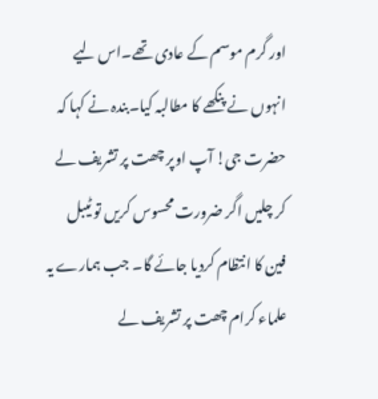اور گرم موسم کے عادی تھے۔اس لیے انہوں نے پنکھے کا مطالبہ کیا۔بندہ نے کہا کہ حضرت جی! آپ اوپر چھت پر تشریف لے کر چلیں اگر ضرورت محسوس کریں تو ٹیبل فین کا انتظام کردیا جائے گا۔ جب ہمارے یہ علماء کرام چھت پر تشریف لے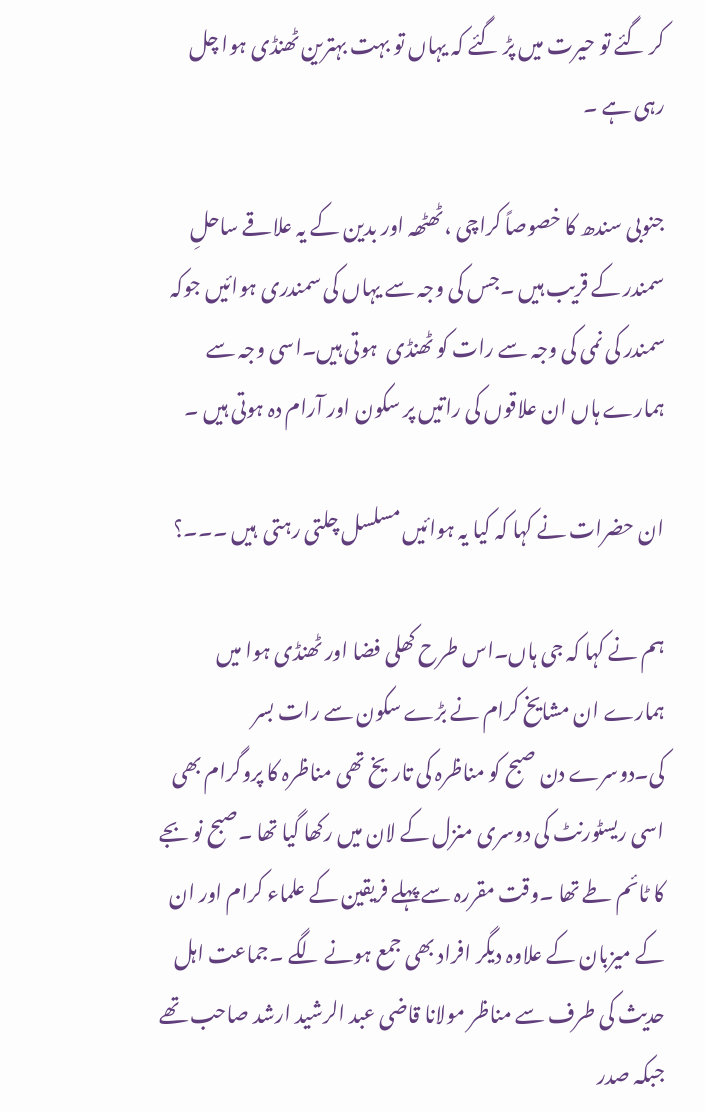کر گئے تو حیرت میں پڑ گئے کہ یہاں تو بہت بہترین ٹھنڈی ہوا چل رہی ہے ۔

جنوبی سندھ کا خصوصاً کراچی ،ٹھٹھہ اور بدین کے یہ علاقے ساحلِ سمندر کے قریب ہیں ۔جس کی وجہ سے یہاں کی سمندری ہوائیں جوکہ سمندر کی نمی کی وجہ سے رات کو ٹھنڈی  ہوتی ہیں۔اسی وجہ سے ہمارے ہاں ان علاقوں کی راتیں پر سکون اور آرام دہ ہوتی ہیں ۔

ان حضرات نے کہا کہ کیا یہ ہوائیں مسلسل چلتی رہتی  ہیں ۔۔۔؟

ہم نے کہا کہ جی ہاں۔اس طرح کھلی فضا اور ٹھنڈی ہوا میں ہمارے ان مشایخ کرام نے بڑے سکون سے رات بسر کی۔دوسرے دن صبح کو مناظرہ کی تاریخ تھی مناظرہ کا پروگرام بھی اسی ریسٹورنٹ کی دوسری منزل کے لان میں رکھا گیا تھا ۔صبح نو بجے کا ٹائم طے تھا ۔وقت مقررہ سے پہلے فریقین کے علماء کرام اور ان کے میزبان کے علاوہ دیگر افراد بھی جمع ہونے لگے ۔جماعت اہل حدیث کی طرف سے مناظر مولانا قاضی عبد الرشید ارشد صاحب تھے جبکہ صدر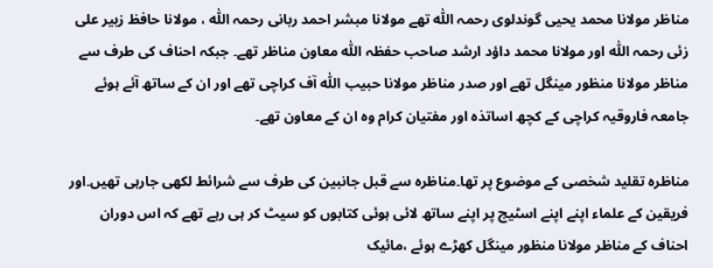مناظر مولانا محمد یحیی گوندلوی رحمہ اللّٰہ تھے مولانا مبشر احمد ربانی رحمہ اللّٰہ ، مولانا حافظ زبیر علی زئی رحمہ اللّٰہ اور مولانا محمد داؤد ارشد صاحب حفظہ اللّٰه معاون مناظر تھے۔ جبکہ احناف کی طرف سے مناظر مولانا منظور مینگل تھے اور صدر مناظر مولانا حبیب اللّٰه آف کراچی تھے اور ان کے ساتھ آئے ہوئے جامعہ فاروقیہ کراچی کے کچھ اساتذہ اور مفتیان کرام وہ ان کے معاون تھے۔

مناظرہ تقلید شخصی کے موضوع پر تھا۔مناظرہ سے قبل جانبین کی طرف سے شرائط لکھی جارہی تھیں۔اور فریقین کے علماء اپنے اپنے اسٹیج پر اپنے ساتھ لائی ہوئی کتابوں کو سیٹ کر ہی رہے تھے کہ اس دوران احناف کے مناظر مولانا منظور مینگل کھڑے ہوئے ،مائیک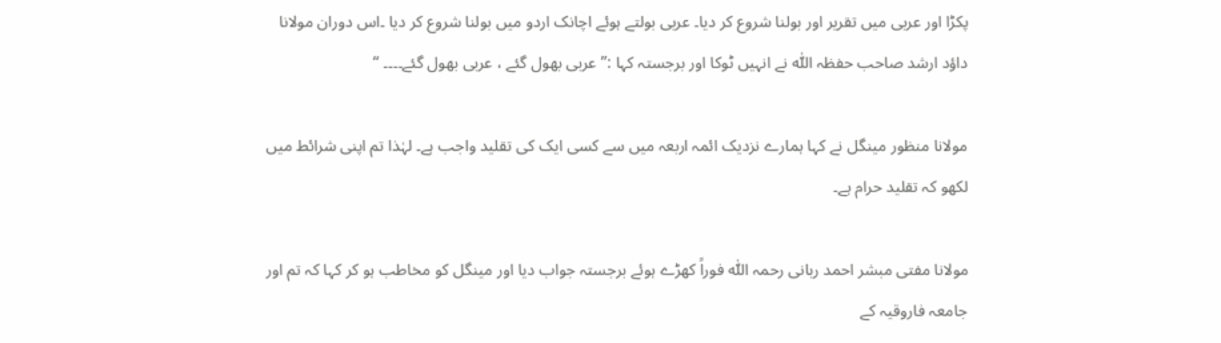پکڑا اور عربی میں تقریر اور بولنا شروع کر دیا۔ عربی بولتے ہوئے اچانک اردو میں بولنا شروع کر دیا ۔اس دوران مولانا داؤد ارشد صاحب حفظہ اللّٰه نے انہیں ٹوکا اور برجستہ کہا :’’عربی بھول گئے ، عربی بھول گئے۔۔۔۔ ‘‘

مولانا منظور مینگل نے کہا ہمارے نزدیک ائمہ اربعہ میں سے کسی ایک کی تقلید واجب ہے۔ لہٰذا تم اپنی شرائط میں لکھو کہ تقلید حرام ہے۔

مولانا مفتی مبشر احمد ربانی رحمہ اللّٰہ فوراً کھڑے ہوئے برجستہ جواب دیا اور مینگل کو مخاطب ہو کر کہا کہ تم اور جامعہ فاروقیہ کے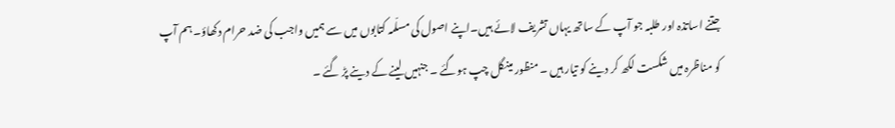جتنے اساتذہ اور طلبہ جو آپ کے ساتھ یہاں تشریف لائے ہیں۔اپنے اصول کی مسلّمہ کتابوں میں سے ہمیں واجب کی ضد حرام دکھاؤ۔ ہم آپ کو مناظرہ میں شکست لکھ کر دینے کو تیار ہیں ۔ منظور مینگل چپ ہوگئے ۔ جنہیں لینے کے دینے پڑ گئے ۔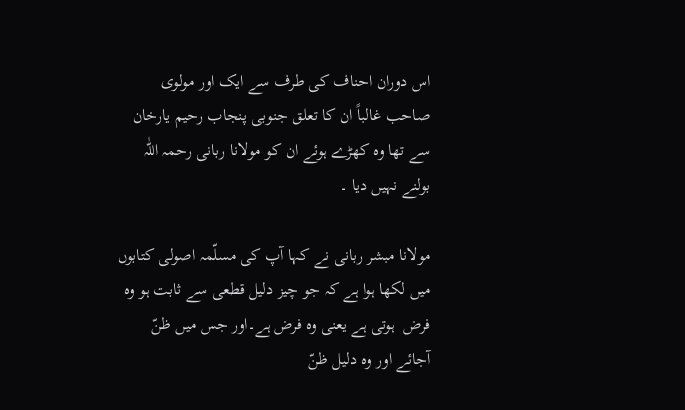اس دوران احناف کی طرف سے ایک اور مولوی صاحب غالباً ان کا تعلق جنوبی پنجاب رحیم یارخان سے تھا وہ کھڑے ہوئے ان کو مولانا ربانی رحمہ اللّٰہ بولنے نہیں دیا ۔

مولانا مبشر ربانی نے کہا آپ کی مسلّمہ اصولی کتابوں میں لکھا ہوا ہے کہ جو چیز دلیل قطعی سے ثابت ہو وہ فرض  ہوتی ہے یعنی وہ فرض ہے۔اور جس میں ظنّ آجائے اور وہ دلیل ظنّ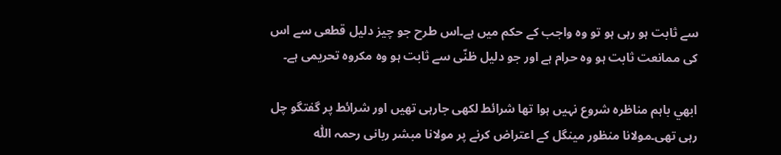سے ثابت ہو رہی ہو تو وہ واجب کے حکم میں ہے۔اس طرح جو چیز دلیل قطعی سے اس کی ممانعت ثابت ہو وہ حرام ہے اور جو دلیل ظنّی سے ثابت ہو وہ مکروہ تحریمی ہے۔

ابھي باہم مناظرہ شروع نہیں ہوا تھا شرائط لکھی جارہی تھیں اور شرائط پر گفتگو چل رہی تھی۔مولانا منظور مینگل کے اعتراض کرنے پر مولانا مبشر ربانی رحمہ اللّٰہ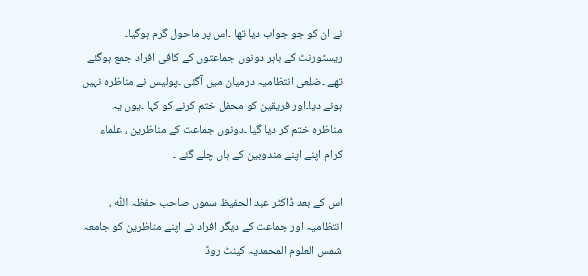نے ان کو جو جواب دیا تھا ۔اس پر ماحول گرم ہوگیا۔ ریسٹورنٹ کے باہر دونوں جماعتوں کے کافی افراد جمع ہوگئے تھے ۔ضلعی انتظامیہ درمیان میں آگئی ۔پولیس نے مناظرہ نہیں ہونے دیا۔اور فریقین کو محفل ختم کرنے کو کہا ۔یوں یہ مناظرہ ختم کر دیا گیا ۔دونوں جماعت کے مناظرین ، علماء کرام اپنے اپنے مندوبین کے ہاں چلے گئے ۔

اس کے بعد ڈاکٹر عبد الحفیظ سموں صاحب حفظہ اللّٰه ، انتظامیہ اور جماعت کے دیگر افراد نے اپنے مناظرین کو جامعہ شمس العلوم المحمدیہ کینٹ روڈ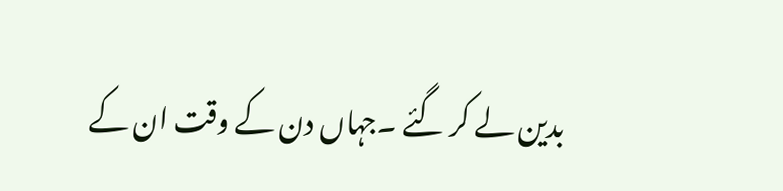بدین لے کر گئے ۔جہاں دن کے وقت ان کے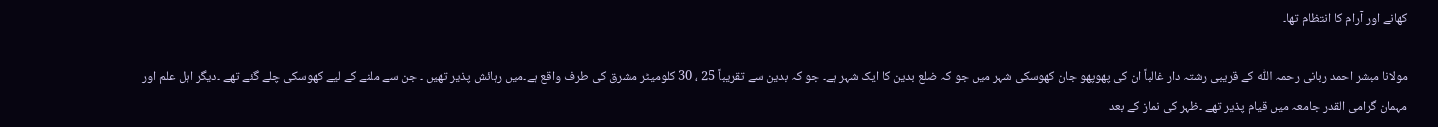کھانے اور آرام کا انتظام تھا۔

مولانا مبشر احمد ربانی رحمہ اللّٰہ کے قریبی رشتہ دار غالباً ان کی پھوپھو جان کھوسکی شہر میں جو کہ ضلع بدین کا ایک شہر ہے۔ جو کہ بدین سے تقریباً 25 ، 30 کلومیٹر مشرق کی طرف واقع ہے۔میں رہائش پذیر تھیں ۔ جن سے ملنے کے لیے کھوسکی چلے گئے تھے ۔دیگر اہل علم اور مہمان گرامی القدر جامعہ میں قیام پذیر تھے ۔ظہر کی نماز کے بعد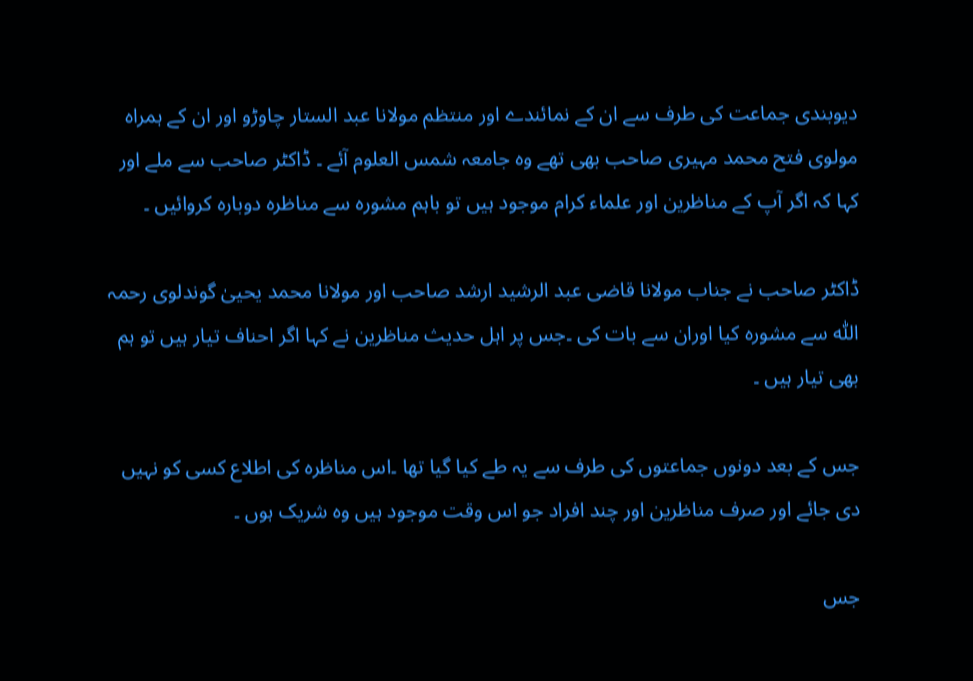دیوبندی جماعت کی طرف سے ان کے نمائندے اور منتظم مولانا عبد الستار چاوڑو اور ان کے ہمراہ مولوی فتح محمد مہیری صاحب بھی تھے وہ جامعہ شمس العلوم آئے ۔ ڈاکٹر صاحب سے ملے اور کہا کہ اگر آپ کے مناظرین اور علماء کرام موجود ہیں تو باہم مشورہ سے مناظرہ دوبارہ کروائیں ۔

ڈاکٹر صاحب نے جناب مولانا قاضی عبد الرشید ارشد صاحب اور مولانا محمد یحییٰ گوندلوی رحمہ اللّٰہ سے مشورہ کیا اوران سے بات کی ۔جس پر اہل حدیث مناظرین نے کہا اگر احناف تیار ہیں تو ہم بھی تیار ہیں ۔

جس کے بعد دونوں جماعتوں کی طرف سے یہ طے کیا گیا تھا ۔اس مناظرہ کی اطلاع کسی کو نہیں دی جائے اور صرف مناظرین اور چند افراد جو اس وقت موجود ہیں وہ شریک ہوں ۔

جس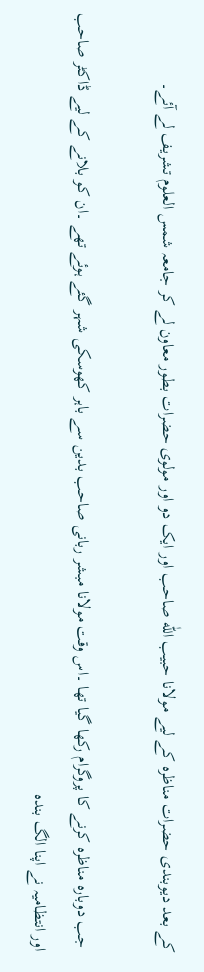کے بعد دیوبندی حضرات مناظرہ کے لیے مولانا حبیب اللّٰه صاحب اور ایک دو اور مولوی حضرات بطور معاون لے کر جامعہ شمس العلوم تشریف لے آئے۔

 جب دوبارہ مناظرہ کرنے کا پروگرام رکھا گیا تھا ۔اس وقت مولانا مبشر ربانی صاحب بدین سے باہر کھوسکی شہر گئے ہوئے تھے ۔ان کو بلانے کے لیے ڈاکٹر صاحب اور انتظامیہ نے اپنا الگ بندہ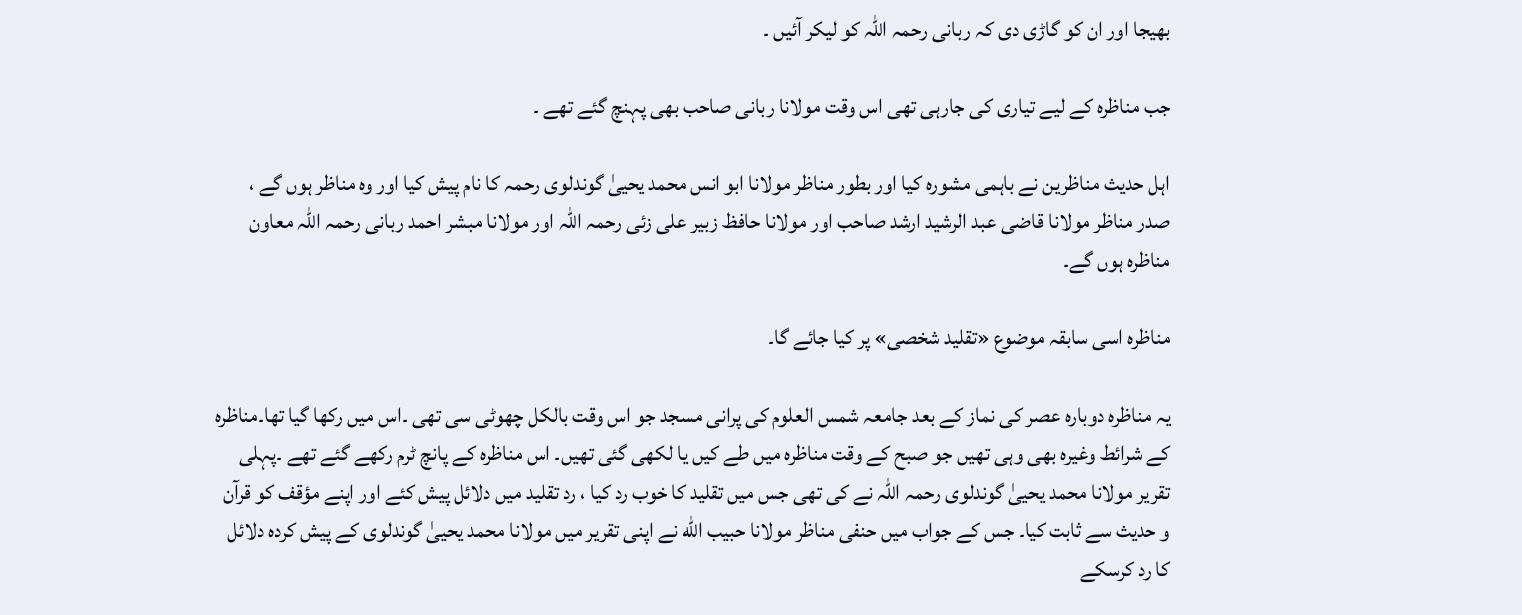بھیجا اور ان کو گاڑی دی کہ ربانی رحمہ اللّٰہ کو لیکر آئیں ۔

جب مناظرہ کے لیے تیاری کی جارہی تھی اس وقت مولانا ربانی صاحب بھی پہنچ گئے تھے ۔

اہل حدیث مناظرین نے باہمی مشورہ کیا اور بطور مناظر مولانا ابو انس محمد یحییٰ گوندلوی رحمہ کا نام پیش کیا اور وہ مناظر ہوں گے ، صدر مناظر مولانا قاضی عبد الرشید ارشد صاحب اور مولانا حافظ زبیر علی زئی رحمہ اللّٰہ اور مولانا مبشر احمد ربانی رحمہ اللّٰہ معاون مناظرہ ہوں گے۔

مناظرہ اسی سابقہ موضوع «تقلید شخصی» پر کیا جائے گا۔

یہ مناظرہ دوبارہ عصر کی نماز کے بعد جامعہ شمس العلوم کی پرانی مسجد جو اس وقت بالکل چھوٹی سی تھی ۔اس میں رکھا گیا تھا۔مناظرہ کے شرائط وغیرہ بھی وہی تھیں جو صبح کے وقت مناظرہ میں طے کیں یا لکھی گئی تھیں۔ اس مناظرہ کے پانچ ٹرم رکھے گئے تھے ۔پہلی تقریر مولانا محمد یحییٰ گوندلوی رحمہ اللّٰہ نے کی تھی جس میں تقلید کا خوب رد کیا ، رد تقلید میں دلائل پیش کئے اور اپنے مؤقف کو قرآن و حدیث سے ثابت کیا۔ جس کے جواب میں حنفی مناظر مولانا حبیب اللّٰه نے اپنی تقریر میں مولانا محمد یحییٰ گوندلوی کے پیش کردہ دلائل کا رد کرسکے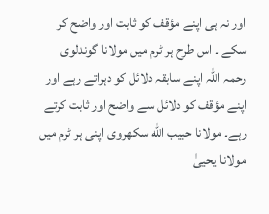اور نہ ہی اپنے مؤقف کو ثابت اور واضح کر سکے ۔ اس طرح ہر ٹرم میں مولانا گوندلوی رحمہ اللّٰہ اپنے سابقہ دلائل کو دہراتے رہے اور اپنے مؤقف کو دلائل سے واضح اور ثابت کرتے رہے۔ مولانا حبیب اللّٰه سکھروی اپنی ہر ٹرم میں مولانا یحییٰ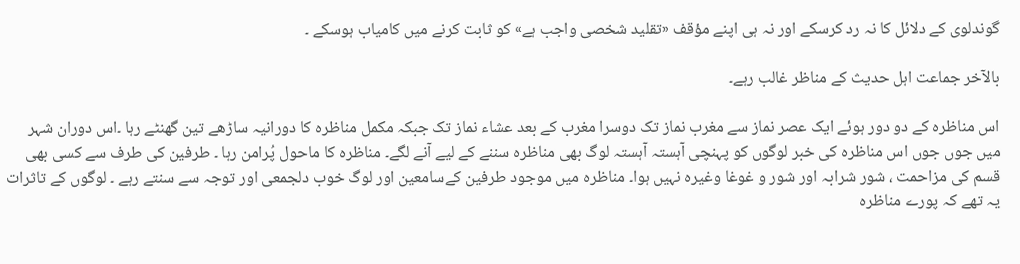گوندلوی کے دلائل کا نہ رد کرسکے اور نہ ہی اپنے مؤقف «تقلید شخصی واجب ہے» کو ثابت کرنے میں کامیاب ہوسکے ۔

بالآخر جماعت اہل حدیث کے مناظر غالب رہے۔

اس مناظرہ کے دو دور ہوئے ایک عصر نماز سے مغرب نماز تک دوسرا مغرب کے بعد عشاء نماز تک جبکہ مکمل مناظرہ کا دورانیہ ساڑھے تین گھنٹے رہا ۔اس دوران شہر میں جوں جوں اس مناظرہ کی خبر لوگوں کو پہنچی آہستہ آہستہ لوگ بھی مناظرہ سننے کے لیے آنے لگے۔ مناظرہ کا ماحول پُرامن رہا ۔ طرفین کی طرف سے کسی بھی قسم کی مزاحمت ، شور شرابہ اور شور و غوغا وغیرہ نہیں ہوا۔ مناظرہ میں موجود طرفین کےسامعین اور لوگ خوب دلجمعی اور توجہ سے سنتے رہے ۔ لوگوں کے تاثرات یہ تھے کہ پورے مناظرہ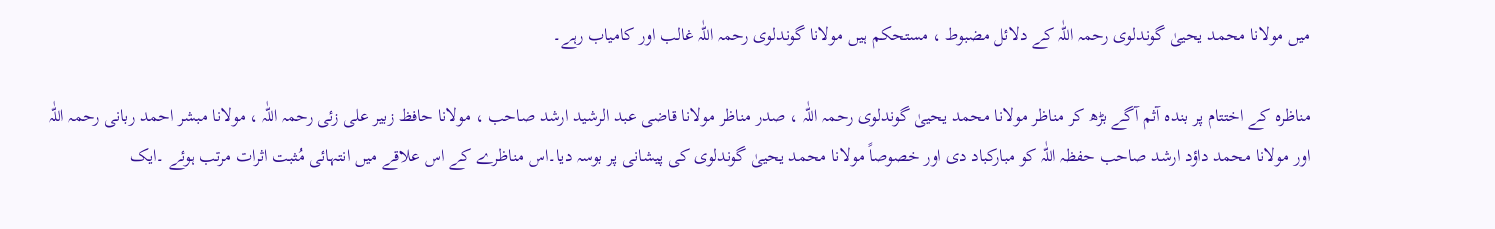میں مولانا محمد یحییٰ گوندلوی رحمہ اللّٰہ کے دلائل مضبوط ، مستحکم ہیں مولانا گوندلوی رحمہ اللّٰہ غالب اور کامیاب رہے۔

مناظرہ کے اختتام پر بندہ آثم آگے بڑھ کر مناظر مولانا محمد یحییٰ گوندلوی رحمہ اللّٰہ ، صدر مناظر مولانا قاضی عبد الرشید ارشد صاحب ، مولانا حافظ زبیر علی زئی رحمہ اللّٰہ ، مولانا مبشر احمد ربانی رحمہ اللّٰہ اور مولانا محمد داؤد ارشد صاحب حفظہ اللّٰہ کو مبارکباد دی اور خصوصاً مولانا محمد یحییٰ گوندلوی کی پیشانی پر بوسہ دیا۔اس مناظرے کے اس علاقے میں انتہائی مُثبت اثرات مرتب ہوئے ۔ایک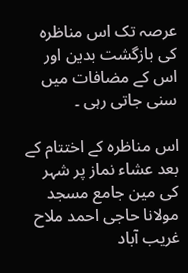عرصہ تک اس مناظرہ کی بازگشت بدین اور اس کے مضافات میں سنی جاتی رہی ۔

اس مناظرہ کے اختتام کے بعد عشاء نماز پر شہر کی مین جامع مسجد مولانا حاجی احمد ملاح غریب آباد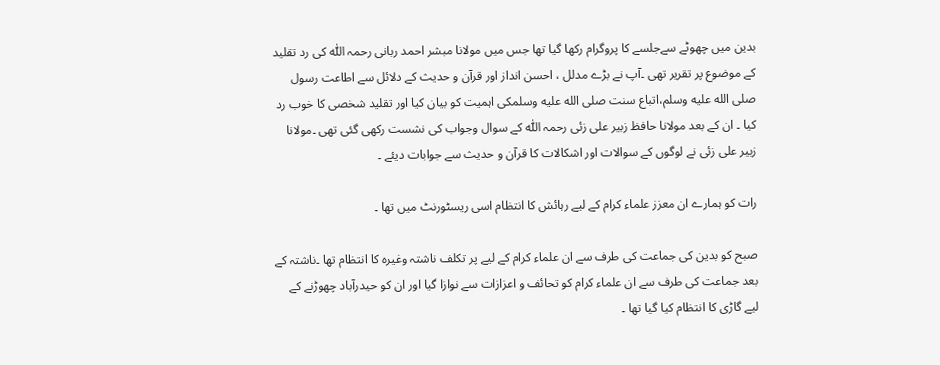بدین میں چھوٹے سےجلسے کا پروگرام رکھا گیا تھا جس میں مولانا مبشر احمد ربانی رحمہ اللّٰہ کی رد تقلید کے موضوع پر تقریر تھی ۔آپ نے بڑے مدلل ، احسن انداز اور قرآن و حدیث کے دلائل سے اطاعت رسول صلى الله عليه وسلم،اتباع سنت صلى الله عليه وسلمکی اہمیت کو بیان کیا اور تقلید شخصی کا خوب رد کیا ۔ ان کے بعد مولانا حافظ زبیر علی زئی رحمہ اللّٰہ کے سوال وجواب کی نشست رکھی گئی تھی ۔مولانا زبیر علی زئی نے لوگوں کے سوالات اور اشکالات کا قرآن و حدیث سے جوابات دیئے ۔

رات کو ہمارے ان معزز علماء کرام کے لیے رہائش کا انتظام اسی ریسٹورنٹ میں تھا ۔

صبح کو بدین کی جماعت کی طرف سے ان علماء کرام کے لیے پر تکلف ناشتہ وغیرہ کا انتظام تھا ۔ناشتہ کے بعد جماعت کی طرف سے ان علماء کرام کو تحائف و اعزازات سے نوازا گیا اور ان کو حیدرآباد چھوڑنے کے لیے گاڑی کا انتظام کیا گیا تھا ۔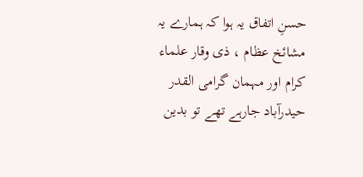حسنِ اتفاق یہ ہوا کہ ہمارے یہ مشائخ عظام ، ذی وقار علماء کرام اور مہمان گرامی القدر حیدرآباد جارہے تھے تو بدین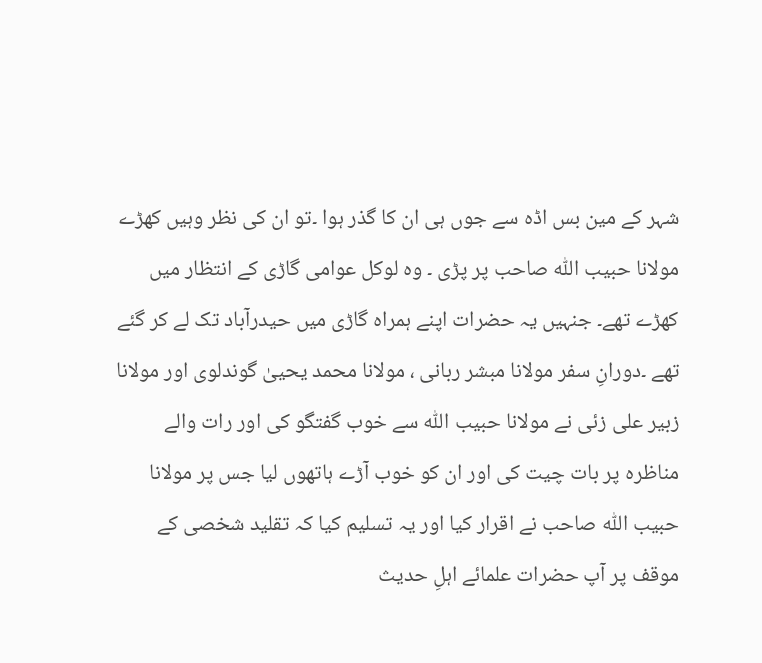شہر کے مین بس اڈہ سے جوں ہی ان کا گذر ہوا ۔تو ان کی نظر وہیں کھڑے مولانا حبیب اللّٰه صاحب پر پڑی ۔ وہ لوکل عوامی گاڑی کے انتظار میں کھڑے تھے۔ جنہیں یہ حضرات اپنے ہمراہ گاڑی میں حیدرآباد تک لے کر گئے تھے ۔دورانِ سفر مولانا مبشر ربانی ، مولانا محمد یحییٰ گوندلوی اور مولانا زبیر علی زئی نے مولانا حبیب اللّٰه سے خوب گفتگو کی اور رات والے مناظرہ پر بات چیت کی اور ان کو خوب آڑے ہاتھوں لیا جس پر مولانا حبیب اللّٰه صاحب نے اقرار کیا اور یہ تسلیم کیا کہ تقلید شخصی کے موقف پر آپ حضرات علمائے اہلِ حدیث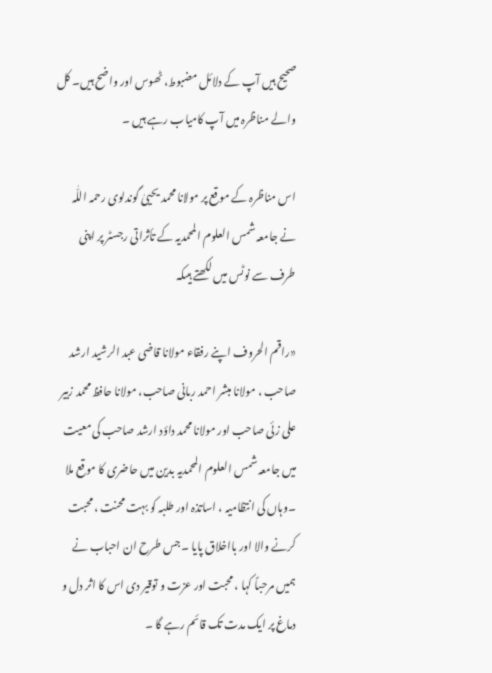صحیح ہیں آپ کے دلائل مضبوط، ٹھوس اور واضح ہیں۔ کل والے مناظرہ میں آپ کامیاب رہے ہیں ۔

اس مناظرہ کے موقع پر مولانا محمد یحییٰ گوندلوی رحمہ اللّٰہ نے جامعہ شمس العلوم المحمدیہ کے تأثراتی رجسٹر پر اپنی طرف سے نوٹس میں لکھتے ہیںکہ

«راقم الحروف اپنے رفقاء مولانا قاضی عبد الرشید ارشد صاحب ، مولانا مبشر احمد ربانی صاحب، مولانا حافظ محمد زبیر علی زئی صاحب اور مولانا محمد داؤد ارشد صاحب کی معیت میں جامعہ شمس العلوم المحمدیہ بدین میں حاضری کا موقع ملا ۔وہاں کی انتظامیہ ، اساتذہ اور طلبہ کو بہت محنت ، محبت کرنے والا اور بااخلاق پایا ۔جس طرح ان احباب نے ہمیں مرحباً کہا ، محبت اور عزت و توقیر دی اس کا اثر دل و دماغ پر ایک مدت تک قائم رہے گا ۔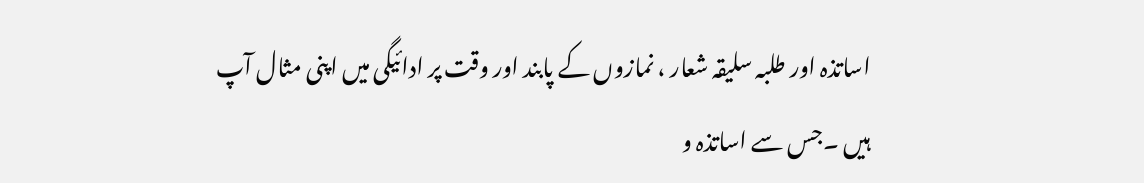اساتذہ اور طلبہ سلیقہ شعار ، نمازوں کے پابند اور وقت پر ادائیگی میں اپنی مثال آپ ہیں ۔جس سے اساتذہ و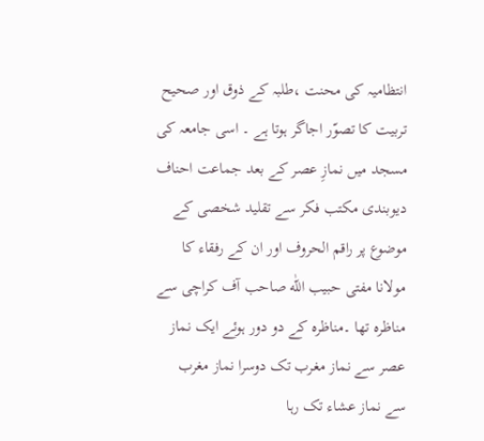انتظامیہ کی محنت ،طلبہ کے ذوق اور صحیح تربیت کا تصوّر اجاگر ہوتا ہے ۔ اسی جامعہ کی مسجد میں نمازِ عصر کے بعد جماعت احناف دیوبندی مکتب فکر سے تقلید شخصی کے موضوع پر راقم الحروف اور ان کے رفقاء کا مولانا مفتی حبیب اللّٰه صاحب آف کراچی سے مناظرہ تھا ۔مناظرہ کے دو دور ہوئے ایک نماز عصر سے نماز مغرب تک دوسرا نماز مغرب سے نماز عشاء تک رہا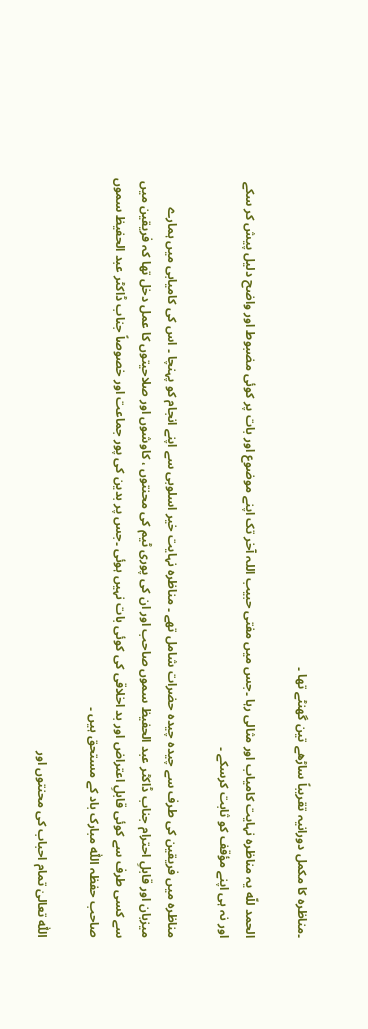۔مناظرہ کا مکمل دورانیہ تقریباً ساڑھے تین گھنٹے تھا ۔

الحمد للّه یہ مناظرہ نہایت کامیاب اور مثالی رہا ۔جس میں مفتی حبیب اللہ آخر تک اپنے موضوع اور بات پر کوئی مضبوط اور واضح دلیل پیش کر سکے اور نہ ہی اپنے مؤقف کو ثابت کرسکے ۔

مناظرہ میں فریقین کی طرف سے چیدہ چیدہ حضرات شامل تھے ۔ مناظرہ نہایت خیر اسلوبی سے اپنے انجام کو پہنچا ۔ اس کی کامیابی میں ہمارے میزبان اور قابلِ احترام جناب ڈاکٹر عبد الحفیظ سموں صاحب اور ان کی پوری ٹیم کی محنتوں ، کاوشوں اور صلاحیتوں کا عمل دخل تھا کہ فریقین میں سے کسی طرف سے کوئی قابلِ اعتراض اور بد اخلاقی کی کوئی بات نہیں ہوئی ۔جس پر بدین کی پور جماعت اور خصوصاً جناب ڈاکٹر عبد الحفیظ سموں صاحب حفظہ اللّٰه مبارک باد کے مستحق ہیں ۔

اللّٰہ تعالیٰ تمام احباب کی محنتوں اور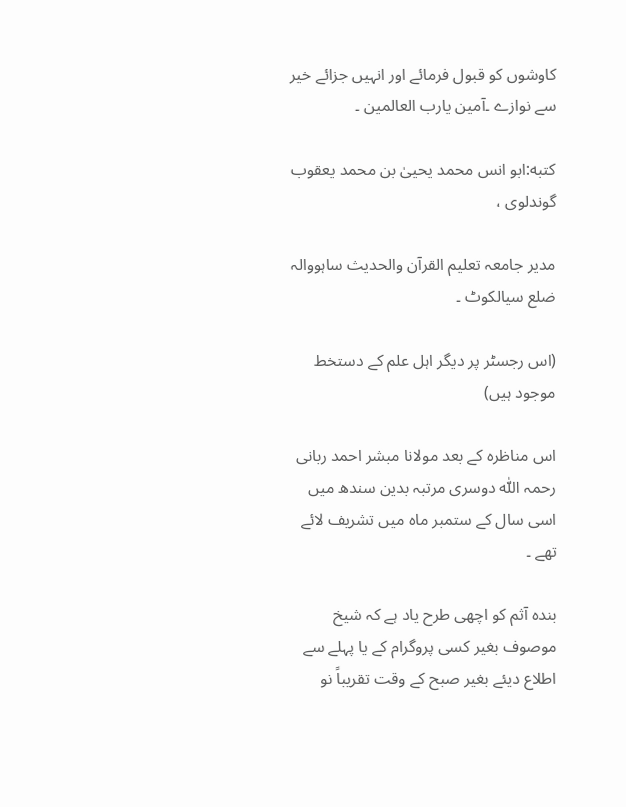کاوشوں کو قبول فرمائے اور انہیں جزائے خیر سے نوازے ۔آمین یارب العالمین ۔

کتبه:ابو انس محمد یحییٰ بن محمد یعقوب گوندلوی ،

مدیر جامعہ تعلیم القرآن والحدیث ساہووالہ ضلع سیالکوٹ ۔

(اس رجسٹر پر دیگر اہل علم کے دستخط موجود ہیں)

اس مناظرہ کے بعد مولانا مبشر احمد ربانی رحمہ اللّٰہ دوسری مرتبہ بدین سندھ میں اسی سال کے ستمبر ماہ میں تشریف لائے تھے ۔

بندہ آثم کو اچھی طرح یاد ہے کہ شیخ موصوف بغیر کسی پروگرام کے یا پہلے سے اطلاع دیئے بغیر صبح کے وقت تقریباً نو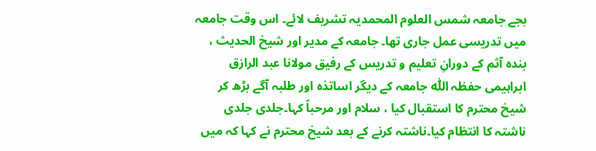بجے جامعہ شمس العلوم المحمدیہ تشریف لائے۔ اس وقت جامعہ میں تدریسی عمل جاری تھا۔ جامعہ کے مدیر اور شیخ الحدیث ، بندہ آثم کے دورانِ تعلیم و تدریس کے رفیق مولانا عبد الرازق ابراہیمی حفظہ اللّٰه جامعہ کے دیگر اساتذہ اور طلبہ آگے بڑھ کر شیخ محترم کا استقبال کیا ، سلام اور مرحباً کہا۔جلدی جلدی ناشتہ کا انتظام کیا۔ناشتہ کرنے کے بعد شیخ محترم نے کہا کہ میں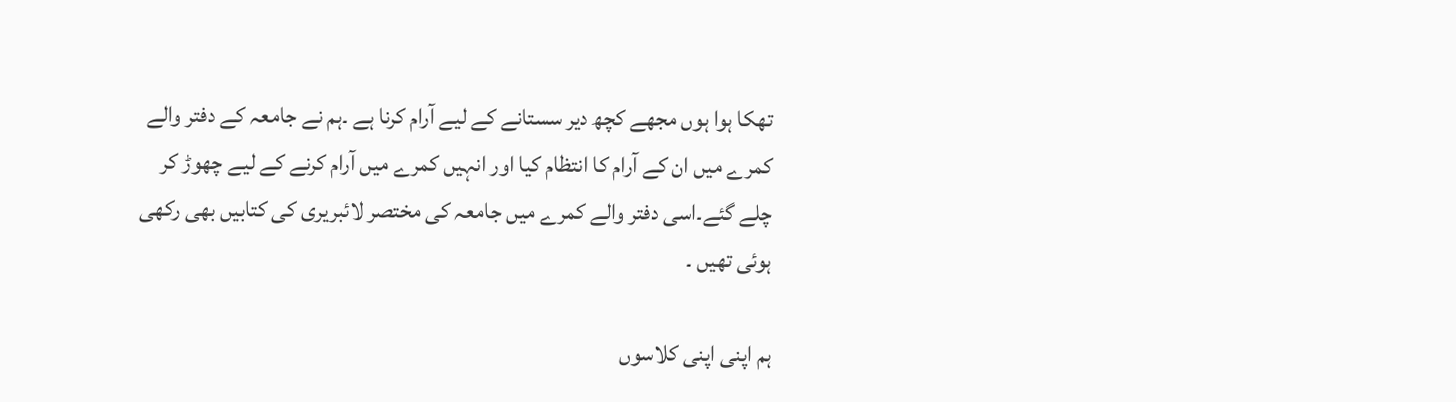تھکا ہوا ہوں مجھے کچھ دیر سستانے کے لیے آرام کرنا ہے ۔ہم نے جامعہ کے دفتر والے کمرے میں ان کے آرام کا انتظام کیا اور انہیں کمرے میں آرام کرنے کے لیے چھوڑ کر چلے گئے۔اسی دفتر والے کمرے میں جامعہ کی مختصر لائبریری کی کتابیں بھی رکھی ہوئی تھیں ۔

ہم اپنی اپنی کلاسوں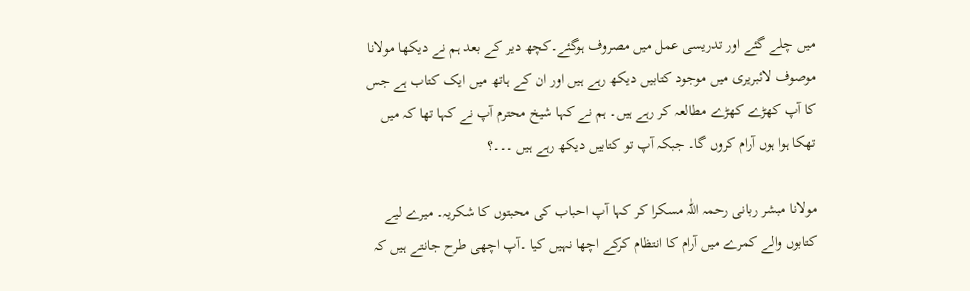میں چلے گئے اور تدریسی عمل میں مصروف ہوگئے۔کچھ دیر کے بعد ہم نے دیکھا مولانا موصوف لائبریری میں موجود کتابیں دیکھ رہے ہیں اور ان کے ہاتھ میں ایک کتاب ہے جس کا آپ کھڑے کھڑے مطالعہ کر رہے ہیں۔ ہم نے کہا شیخ محترم آپ نے کہا تھا کہ میں تھکا ہوا ہوں آرام کروں گا۔ جبکہ آپ تو کتابیں دیکھ رہے ہیں ۔۔۔؟

مولانا مبشر ربانی رحمہ اللّٰہ مسکرا کر کہا آپ احباب کی محبتوں کا شکریہ۔ میرے لیے کتابوں والے کمرے میں آرام کا انتظام کرکے اچھا نہیں کیا ۔آپ اچھی طرح جانتے ہیں کہ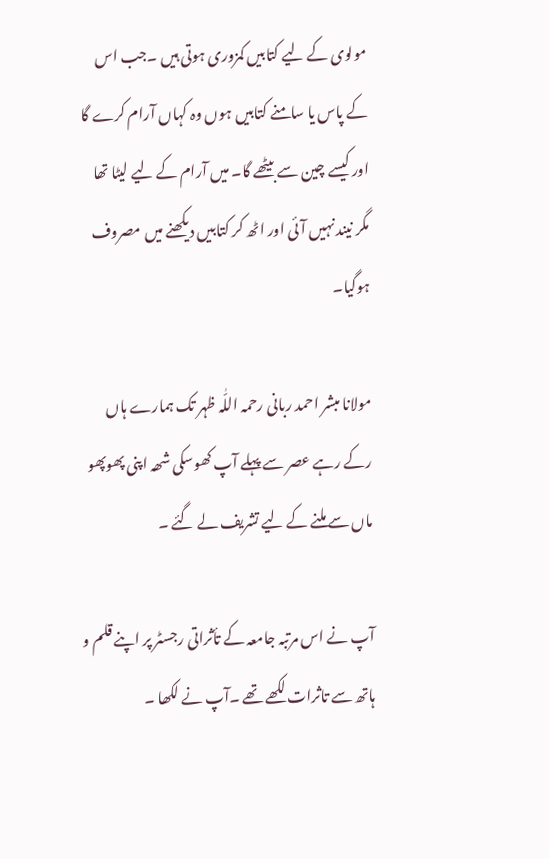مولوی کے لیے کتابیں کمزوری ہوتی ہیں ۔جب اس کے پاس یا سامنے کتابیں ہوں وہ کہاں آرام کرے گا اور کیسے چین سے بیٹھے گا۔ میں آرام کے لیے لیٹا تھا مگر نیند نہیں آئی اور اٹھ کر کتابیں دیکھنے میں مصروف ہوگیا۔

مولانا مبشر احمد ربانی رحمہ اللّٰہ ظہر تک ہمارے ہاں رکے رہے عصر سے پہلے آپ کھوسکی شھہ اپنی پھوپھو ماں سے ملنے کے لیے تشریف لے گئے ۔

آپ نے اس مرتبہ جامعہ کے تأثراتی رجسٹر پر اپنے قلم و ہاتھ سے تاثرات لکھے تھے ۔آپ نے لکھا ۔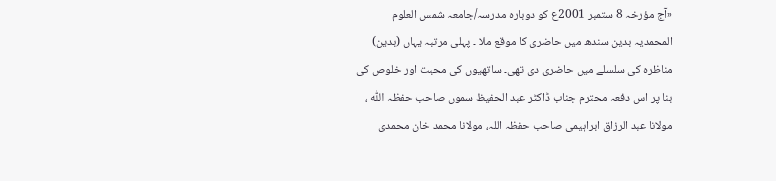«آج مؤرخہ 8 ستمبر 2001ع کو دوبارہ مدرسہ/جامعہ شمس العلوم المحمدیہ بدین سندھ میں حاضری کا موقع ملا ۔ پہلی مرتبہ یہاں (بدین) مناظرہ کی سلسلے میں حاضری دی تھی۔ ساتھیوں کی محبت اور خلوص کی بنا پر اس دفعہ محترم جناب ڈاکٹر عبد الحفیظ سموں صاحب حفظہ اللّٰه ، مولانا عبد الرزاق ابراہیمی صاحب حفظہ اللہ، مولانا محمد خان محمدی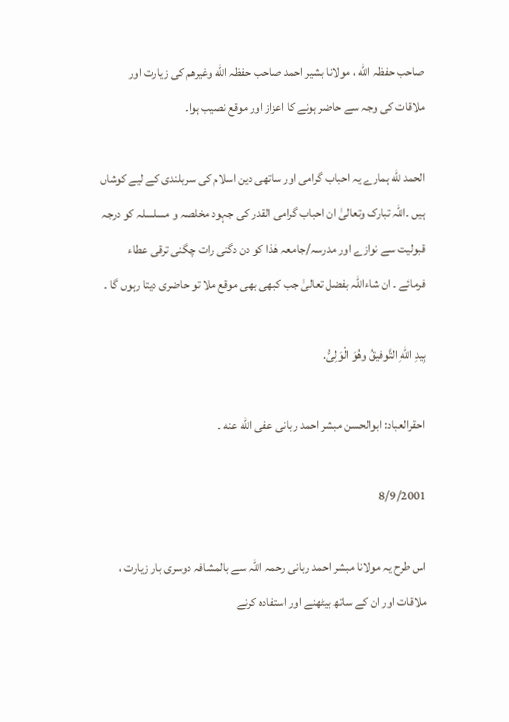صاحب حفظہ اللّٰه ، مولانا بشیر احمد صاحب حفظہ اللّٰه وغیرھم کی زیارت اور ملاقات کی وجہ سے حاضر ہونے کا اعزاز اور موقع نصیب ہوا۔

الحمد للّه ہمارے یہ احباب گرامی اور ساتھی دین اسلام کی سربلندی کے لیے کوشاں ہیں ۔اللہ تبارک وتعالیٰ ان احباب گرامی القدر کی جہود مخلصہ و مسلسلہ کو درجہ قبولیت سے نوازے اور مدرسہ/جامعہ ھٰذا کو دن دگنی رات چگنی ترقی عطاء فرمائے ۔ ان شاءاللہ بفضل تعالیٰ جب کبھی بھی موقع ملا تو حاضری دیتا رہوں گا ۔

بِیدِ اللهِ التَّوفیقُ وهُوَ الْوَلِیُّ.

احقرالعباد: ابوالحسن مبشر احمد ربانی عفی اللّٰه عنه ۔

8/9/2001

اس طرح یہ مولانا مبشر احمد ربانی رحمہ اللّٰہ سے بالمشافہ دوسری بار زیارت ، ملاقات اور ان کے ساتھ بیٹھنے اور استفادہ کرنے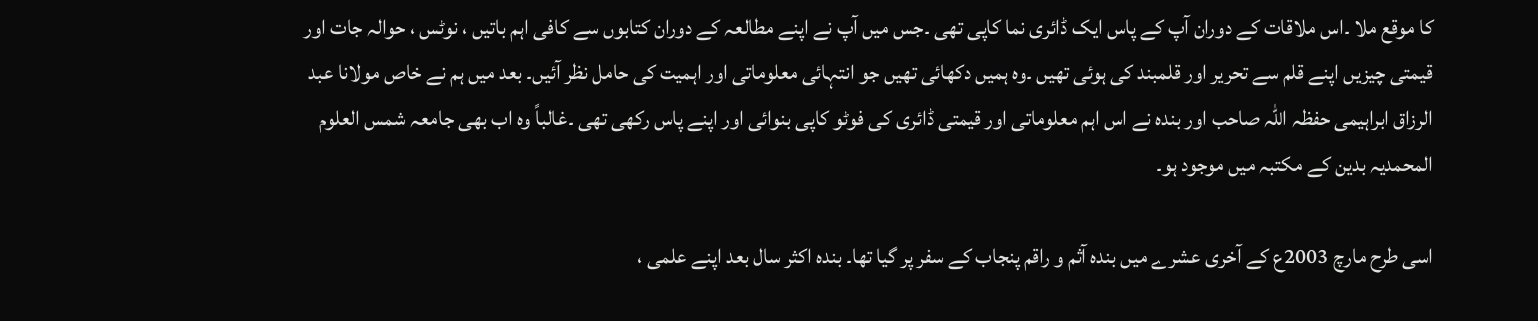کا موقع ملا ۔اس ملاقات کے دوران آپ کے پاس ایک ڈائری نما کاپی تھی ۔جس میں آپ نے اپنے مطالعہ کے دوران کتابوں سے کافی اہم باتیں ، نوٹس ، حوالہ جات اور قیمتی چیزیں اپنے قلم سے تحریر اور قلمبند کی ہوئی تھیں ۔وہ ہمیں دکھائی تھیں جو انتہائی معلوماتی اور اہمیت کی حامل نظر آئیں۔ بعد میں ہم نے خاص مولانا عبد الرزاق ابراہیمی حفظہ اللہ صاحب اور بندہ نے اس اہم معلوماتی اور قیمتی ڈائری کی فوٹو کاپی بنوائی اور اپنے پاس رکھی تھی ۔غالباً وہ اب بھی جامعہ شمس العلوم المحمدیہ بدین کے مکتبہ میں موجود ہو۔

اسی طرح مارچ 2003ع کے آخری عشرے میں بندہ آثم و راقم پنجاب کے سفر پر گیا تھا۔ بندہ اکثر سال بعد اپنے علمی ،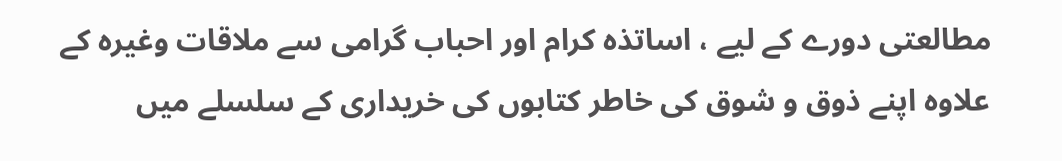مطالعتی دورے کے لیے ، اساتذہ کرام اور احباب گرامی سے ملاقات وغیرہ کے علاوہ اپنے ذوق و شوق کی خاطر کتابوں کی خریداری کے سلسلے میں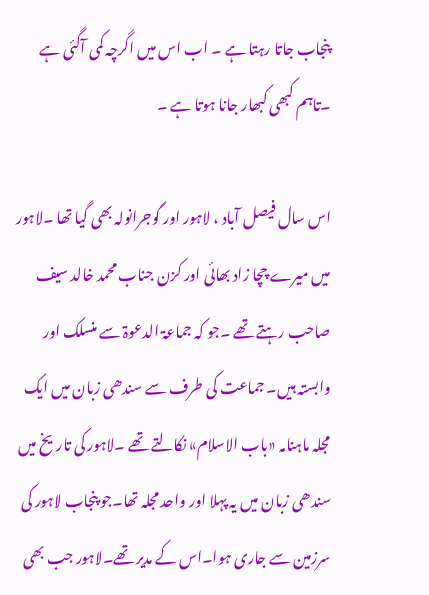پنجاب جاتا رہتا ہے ۔ اب اس میں اگرچہ کمی آگئی ہے ۔تاہم کبھی کبھار جانا ہوتا ہے ۔

اس سال فیصل آباد ، لاہور اور گوجرانولہ بھی گیا تھا ۔لاہور میں میرے چچا زاد بھائی اور کزن جناب محمد خالد سیف صاحب رہتے تھے ۔جو کہ جماعۃ الدعوۃ سے منسلک اور وابستہ ہیں۔ جماعت کی طرف سے سندھی زبان میں ایک مجلہ ماہنامہ «باب الاسلام» نکالتے تھے ۔لاہور کی تاریخ میں سندھی زبان میں یہ پہلا اور واحد مجلہ تھا۔جو پنجاب لاہور کی سرزمین سے جاری ہوا۔اس کے مدیر تھے۔لاہور جب بھی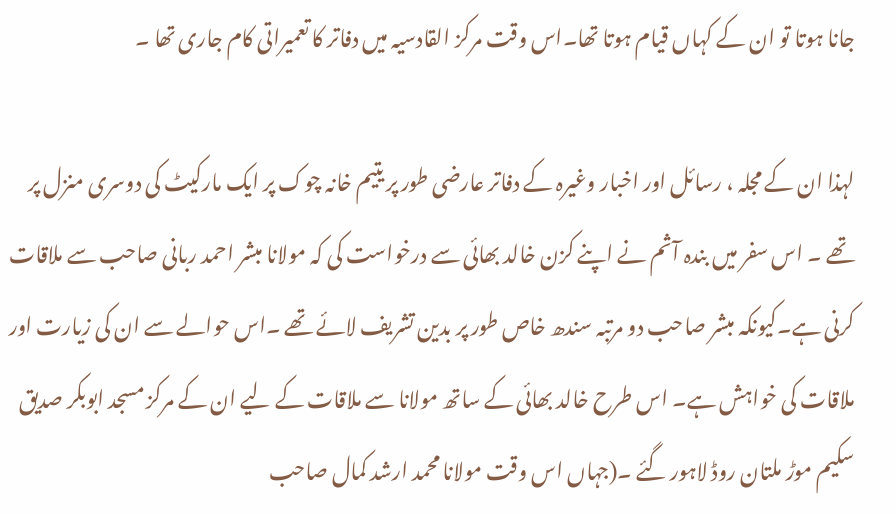جانا ہوتا تو ان کے کہاں قیام ہوتا تھا۔اس وقت مرکز القادسیہ میں دفاتر کا تعمیراتی کام جاری تھا ۔

لہذا ان کے مجلہ ، رسائل اور اخبار وغیرہ کے دفاتر عارضی طور پر یتیم خانہ چوک پر ایک مارکیٹ کی دوسری منزل پر تھے ۔ اس سفر میں بندہ آثم نے اپنے کزن خالد بھائی سے درخواست کی کہ مولانا مبشر احمد ربانی صاحب سے ملاقات کرنی ہے۔کیونکہ مبشر صاحب دو مرتبہ سندھ خاص طور پر بدین تشریف لائے تھے ۔اس حوالے سے ان کی زیارت اور ملاقات کی خواہش ہے۔ اس طرح خالد بھائی کے ساتھ مولانا سے ملاقات کے لیے ان کے مرکز مسجد ابوبکر صدیق سکیم موڑ ملتان روڈ لاہور گئے ۔(جہاں اس وقت مولانا محمد ارشد کمال صاحب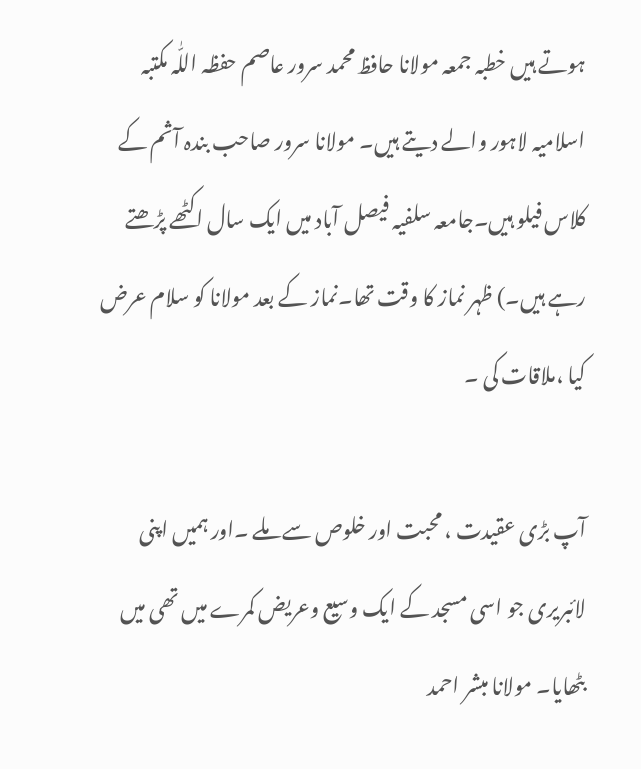ہوتے ہیں خطبہ جمعہ مولانا حافظ محمد سرور عاصم حفظہ اللّٰہ مکتبہ اسلامیہ لاہور والے دیتے ہیں۔ مولانا سرور صاحب بندہ آثم کے کلاس فیلو ہیں۔جامعہ سلفیہ فیصل آباد میں ایک سال اکٹھے پڑھتے رہے ہیں۔) ظہر نماز کا وقت تھا۔نماز کے بعد مولانا کو سلام عرض کیا ،ملاقات کی ۔

آپ بڑی عقیدت ، محبت اور خلوص سے ملے ۔اور ہمیں اپنی لائبریری جو اسی مسجد کے ایک وسیع وعریض کمرے میں تھی میں بٹھایا۔ مولانا مبشر احمد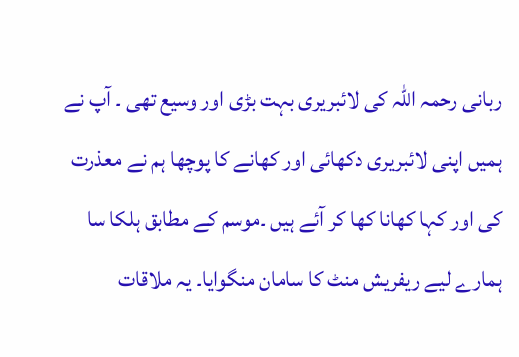ربانی رحمہ اللّٰہ کی لائبریری بہت بڑی اور وسیع تھی ۔ آپ نے ہمیں اپنی لائبریری دکھائی اور کھانے کا پوچھا ہم نے معذرت کی اور کہا کھانا کھا کر آئے ہیں ۔موسم کے مطابق ہلکا سا ہمارے لیے ریفریش منٹ کا سامان منگوایا۔ یہ ملاقات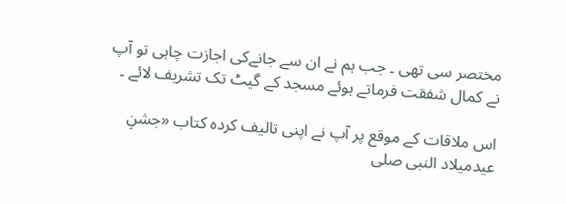مختصر سی تھی ۔ جب ہم نے ان سے جانےکی اجازت چاہی تو آپ نے کمال شفقت فرماتے ہوئے مسجد کے گیٹ تک تشریف لائے ۔

اس ملاقات کے موقع پر آپ نے اپنی تالیف کردہ کتاب «جشنِ عیدمیلاد النبی صلى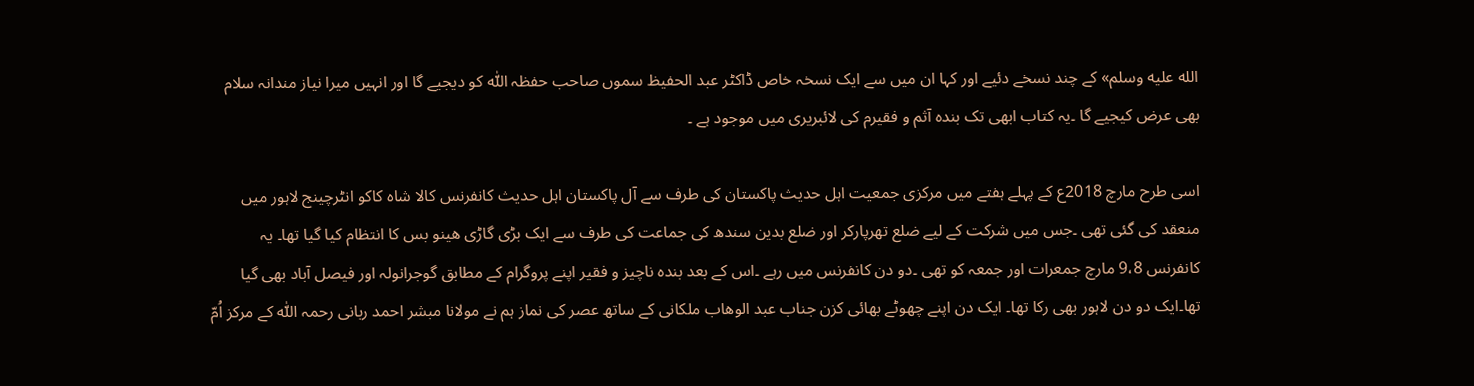الله عليه وسلم» کے چند نسخے دئیے اور کہا ان میں سے ایک نسخہ خاص ڈاکٹر عبد الحفیظ سموں صاحب حفظہ اللّٰه کو دیجیے گا اور انہیں میرا نیاز مندانہ سلام بھی عرض کیجیے گا ۔یہ کتاب ابھی تک بندہ آثم و فقیرم کی لائبریری میں موجود ہے ۔

اسی طرح مارچ 2018ع کے پہلے ہفتے میں مرکزی جمعیت اہل حدیث پاکستان کی طرف سے آل پاکستان اہل حدیث کانفرنس کالا شاہ کاکو انٹرچینج لاہور میں منعقد کی گئی تھی ۔جس میں شرکت کے لیے ضلع تھرپارکر اور ضلع بدین سندھ کی جماعت کی طرف سے ایک بڑی گاڑی ھینو بس کا انتظام کیا گیا تھا۔ یہ کانفرنس 9،8 مارچ جمعرات اور جمعہ کو تھی ۔دو دن کانفرنس میں رہے ۔اس کے بعد بندہ ناچیز و فقیر اپنے پروگرام کے مطابق گوجرانولہ اور فیصل آباد بھی گیا تھا۔ایک دو دن لاہور بھی رکا تھا۔ ایک دن اپنے چھوٹے بھائی کزن جناب عبد الوھاب ملکانی کے ساتھ عصر کی نماز ہم نے مولانا مبشر احمد ربانی رحمہ اللّٰہ کے مرکز اُمّ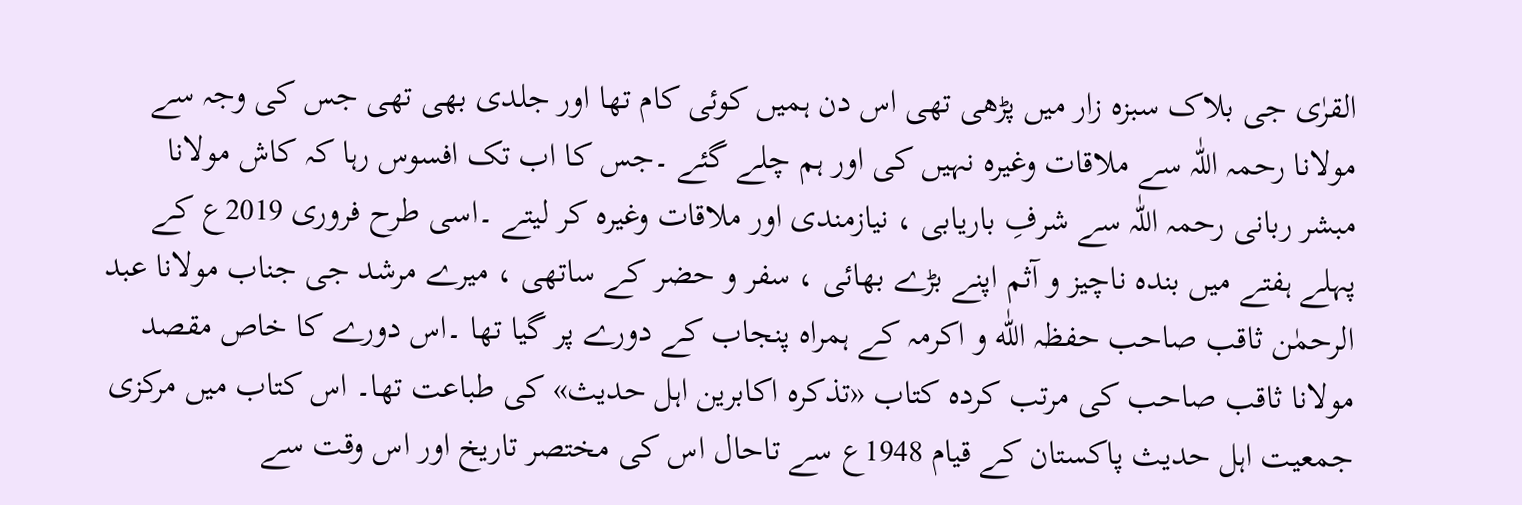القرٰی جی بلاک سبزہ زار میں پڑھی تھی اس دن ہمیں کوئی کام تھا اور جلدی بھی تھی جس کی وجہ سے مولانا رحمہ اللّٰہ سے ملاقات وغیرہ نہیں کی اور ہم چلے گئے ۔جس کا اب تک افسوس رہا کہ کاش مولانا مبشر ربانی رحمہ اللّٰہ سے شرفِ باریابی ، نیازمندی اور ملاقات وغیرہ کر لیتے ۔اسی طرح فروری 2019ع کے پہلے ہفتے میں بندہ ناچیز و آثم اپنے بڑے بھائی ، سفر و حضر کے ساتھی ، میرے مرشد جی جناب مولانا عبد الرحمٰن ثاقب صاحب حفظہ اللّٰه و اکرمہ کے ہمراہ پنجاب کے دورے پر گیا تھا ۔اس دورے کا خاص مقصد مولانا ثاقب صاحب کی مرتب کردہ کتاب «تذکرہ اکابرین اہل حدیث» کی طباعت تھا۔ اس کتاب میں مرکزی جمعیت اہل حدیث پاکستان کے قیام 1948ع سے تاحال اس کی مختصر تاریخ اور اس وقت سے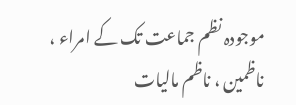موجودہ نظم جماعت تک کے امراء ، ناظمین ، ناظم مالیات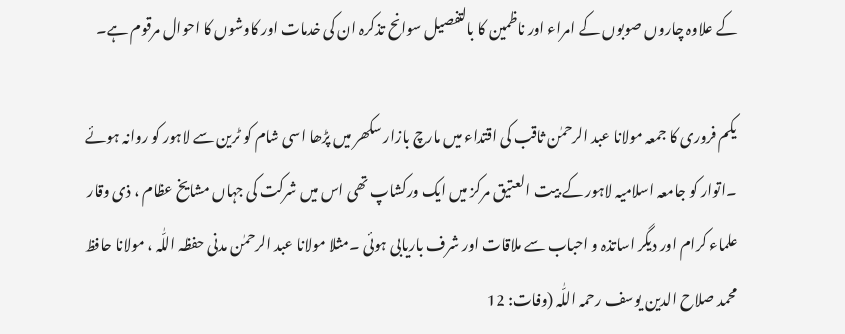کے علاوہ چاروں صوبوں کے امراء اور ناظمین کا بالتفصیل سوانح تذکرہ ان کی خدمات اور کاوشوں کا احوال مرقوم ہے۔

یکم فروری کا جمعہ مولانا عبد الرحمٰن ثاقب کی اقتداء میں مارچ بازار سکھر میں پڑھا اسی شام کو ٹرین سے لاہور کو روانہ ہوئے ۔اتوار کو جامعہ اسلامیہ لاہور کے بیت العتیق مرکز میں ایک ورکشاپ تھی اس میں شرکت کی جہاں مشایخ عظام ، ذی وقار علماء کرام اور دیگر اساتذہ و احباب سے ملاقات اور شرف باریابی ہوئی ۔مثلا مولانا عبد الرحمٰن مدنی حفظہ اللّٰہ ، مولانا حافظ محمد صلاح الدین یوسف رحمہ اللّٰہ (وفات: 12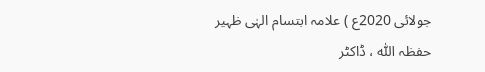جولائی 2020ع ) علامہ ابتسام الہٰی ظہیر حفظہ اللّٰہ ، ڈاکٹر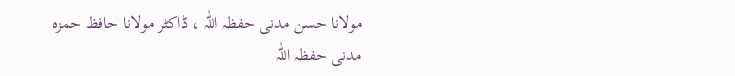مولانا حسن مدنی حفظہ اللّٰہ ، ڈاکٹر مولانا حافظ حمزہ مدنی حفظہ اللّٰہ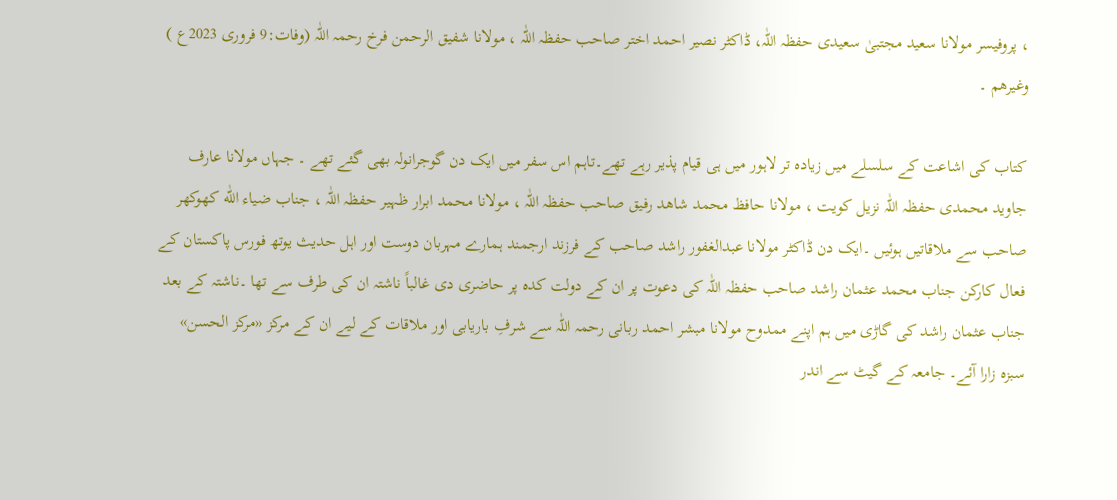، پروفیسر مولانا سعید مجتبیٰ سعیدی حفظہ اللّٰہ، ڈاکٹر نصیر احمد اختر صاحب حفظہ اللّٰہ ، مولانا شفیق الرحمن فرخ رحمہ اللّٰہ (وفات:9 فروری 2023ع ) وغیرھم ۔

کتاب کی اشاعت کے سلسلے میں زیادہ تر لاہور میں ہی قیام پذیر رہے تھے۔تاہم اس سفر میں ایک دن گوجرانولہ بھی گئے تھے ۔ جہاں مولانا عارف جاوید محمدی حفظہ اللّٰہ نزیل کویت ، مولانا حافظ محمد شاھد رفیق صاحب حفظہ اللّٰہ ، مولانا محمد ابرار ظہیر حفظہ اللّٰہ ، جناب ضیاء اللّٰه کھوکھر صاحب سے ملاقاتیں ہوئیں ۔ایک دن ڈاکٹر مولانا عبدالغفور راشد صاحب کے فرزند ارجمند ہمارے مہربان دوست اور اہل حدیث یوتھ فورس پاکستان کے فعال کارکن جناب محمد عثمان راشد صاحب حفظہ اللّٰہ کی دعوت پر ان کے دولت کدہ پر حاضری دی غالباً ناشتہ ان کی طرف سے تھا ۔ناشتہ کے بعد جناب عثمان راشد کی گاڑی میں ہم اپنے ممدوح مولانا مبشر احمد ربانی رحمہ اللّٰہ سے شرفِ باریابی اور ملاقات کے لیے ان کے مرکز «مرکز الحسن» سبزہ زارا آئے۔ جامعہ کے گیٹ سے اندر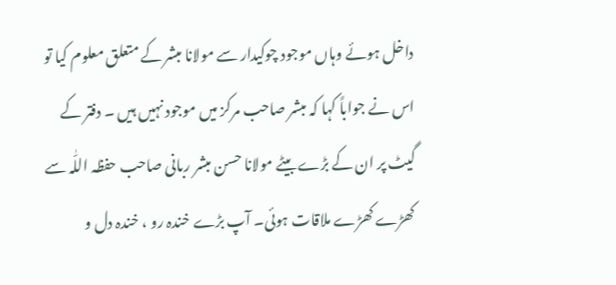داخل ہوئے وہاں موجود چوکیدار سے مولانا مبشر کے متعلق معلوم کیا تو اس نے جواباً کہا کہ مبشر صاحب مرکز میں موجود نہیں ہیں ۔ دفتر کے گیٹ پر ان کے بڑے بیٹے مولانا حسن مبشر ربانی صاحب حفظہ اللّٰہ سے کھڑے کھڑے ملاقات ہوئی۔ آپ بڑے خندہ رو ، خندہ دل و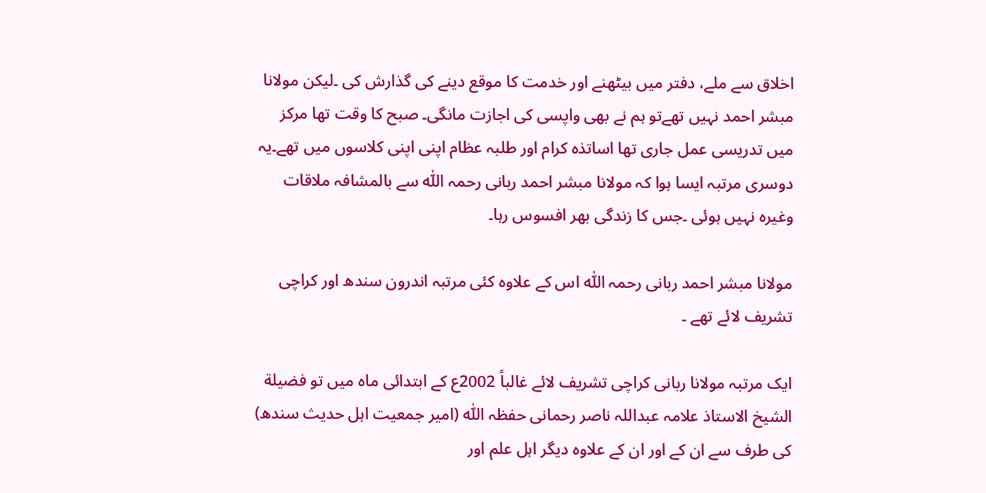اخلاق سے ملے، دفتر میں بیٹھنے اور خدمت کا موقع دینے کی گذارش کی ۔لیکن مولانا مبشر احمد نہیں تھےتو ہم نے بھی واپسی کی اجازت مانگی۔ صبح کا وقت تھا مرکز میں تدریسی عمل جاری تھا اساتذہ کرام اور طلبہ عظام اپنی اپنی کلاسوں میں تھے۔یہ دوسری مرتبہ ایسا ہوا کہ مولانا مبشر احمد ربانی رحمہ اللّٰہ سے بالمشافہ ملاقات وغیرہ نہیں ہوئی ۔جس کا زندگی بھر افسوس رہا۔

مولانا مبشر احمد ربانی رحمہ اللّٰہ اس کے علاوہ کئی مرتبہ اندرون سندھ اور کراچی تشریف لائے تھے ۔

ایک مرتبہ مولانا ربانی کراچی تشریف لائے غالباً 2002ع کے ابتدائی ماہ میں تو فضیلة الشیخ الاستاذ علامہ عبداللہ ناصر رحمانی حفظہ اللّٰہ (امیر جمعیت اہل حدیث سندھ) کی طرف سے ان کے اور ان کے علاوہ دیگر اہل علم اور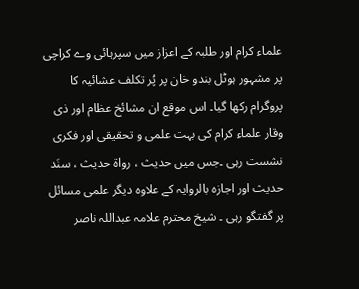علماء کرام اور طلبہ کے اعزاز میں سپرہائی وے کراچی پر مشہور ہوٹل بندو خان پر پُر تکلف عشائیہ کا پروگرام رکھا گیا۔ اس موقع ان مشائخ عظام اور ذی وقار علماء کرام کی بہت علمی و تحقیقی اور فکری نشست رہی ۔جس میں حدیث ، رواۃ حدیث ، سنَد حدیث اور اجازہ بالروایہ کے علاوہ دیگر علمی مسائل پر گفتگو رہی ۔ شیخ محترم علامہ عبداللہ ناصر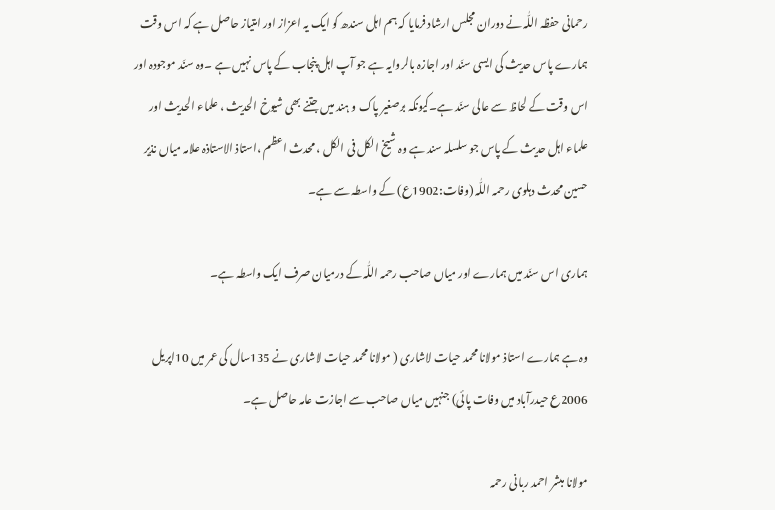رحمانی حفظہ اللّٰہ نے دوران مجلس ارشاد فرمایا کہ ہم اہل سندھ کو ایک یہ اعزاز اور امتیاز حاصل ہے کہ اس وقت ہمارے پاس حدیث کی ایسی سنَد اور اجازہ بالروایہ ہے جو آپ اہل پنجاب کے پاس نہیں ہے ۔وہ سنَد موجودہ اور اس وقت کے لحاظ سے عالی سنَد ہے۔کیونکہ برصغیر پاک و ہند میں جتنے بھی شیوخ الحدیث ، علماء الحدیث اور علماء اہل حدیث کے پاس جو سلسلہ سند ہے وہ شیخ الکل فی الکل ، محدث اعظم ،استاذ الاستاذہ علامہ میاں نذیر حسین محدث دہلوی رحمہ اللّٰہ (وفات:1902ع) کے واسطہ سے ہے۔

ہماری اس سنَد میں ہمارے اور میاں صاحب رحمہ اللّٰہ کے درمیان صرف ایک واسطہ ہے۔

وہ ہے ہمارے استاذ مولانا محمد حیات لاشاری ( مولانا محمد حیات لاشاری نے 135سال کی عمر میں 10اپریل 2006ع حیدرآباد میں وفات پائی) جنہیں میاں صاحب سے اجازت عامہ حاصل ہے۔

مولانا مبشر احمد ربانی رحمہ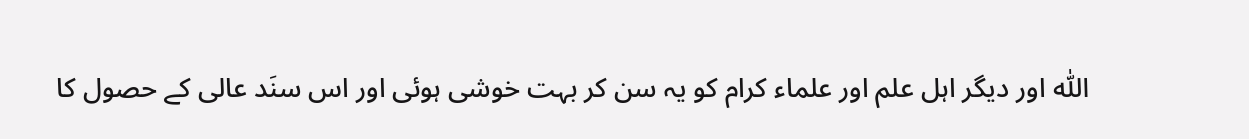اللّٰہ اور دیگر اہل علم اور علماء کرام کو یہ سن کر بہت خوشی ہوئی اور اس سنَد عالی کے حصول کا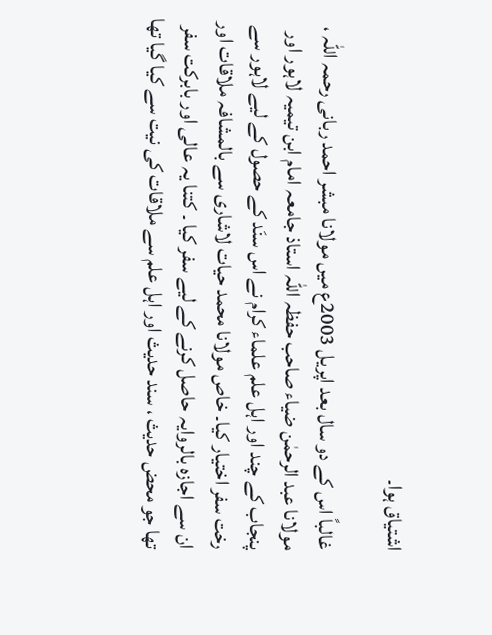اشتیاق ہوا۔

غالباً اس کے دو سال بعد اپریل 2003ع میں مولانا مبشر احمد ربانی رحمہ اللّٰہ ، مولانا عبد الرحمٰن ضیاء صاحب حفظہ اللّٰہ استاذ جامعہ امام ابن تیمیہ لاہور اور پنجاب کے چند اور اہل علم علماء کرام نے اس سنَد کے حصول کے لیے لاہور سے رخت سفر اختیار کیا۔ خاص مولانا محمد حیات لاشاری سے بالمشافہ ملاقات اور ان سے اجازہ بالروایہ حاصل کرنے کے لیے سفر کیا ۔ کتنا یہ عالی اور بابرکت سفر تھا جو محض حدیث ، سند حدیث اور اہل علم سے ملاقات کی نیت سے کیا گیا تھا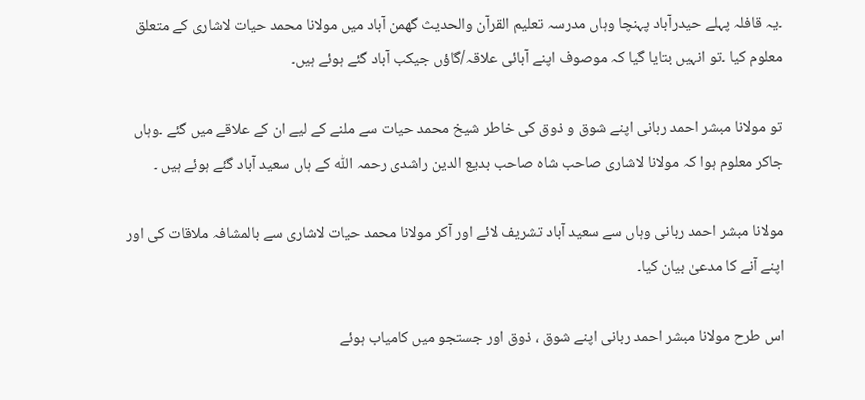۔یہ قافلہ پہلے حیدرآباد پہنچا وہاں مدرسہ تعلیم القرآن والحدیث گھمن آباد میں مولانا محمد حیات لاشاری کے متعلق معلوم کیا ۔تو انہیں بتایا گیا کہ موصوف اپنے آبائی علاقہ/گاؤں جیکب آباد گئے ہوئے ہیں۔

تو مولانا مبشر احمد ربانی اپنے شوق و ذوق کی خاطر شیخ محمد حیات سے ملنے کے لیے ان کے علاقے میں گئے ۔وہاں جاکر معلوم ہوا کہ مولانا لاشاری صاحب شاہ صاحب بدیع الدین راشدی رحمہ اللّٰہ کے ہاں سعید آباد گئے ہوئے ہیں ۔

مولانا مبشر احمد ربانی وہاں سے سعید آباد تشریف لائے اور آکر مولانا محمد حیات لاشاری سے بالمشافہ ملاقات کی اور اپنے آنے کا مدعیٰ بیان کیا۔

اس طرح مولانا مبشر احمد ربانی اپنے شوق ، ذوق اور جستجو میں کامیاب ہوئے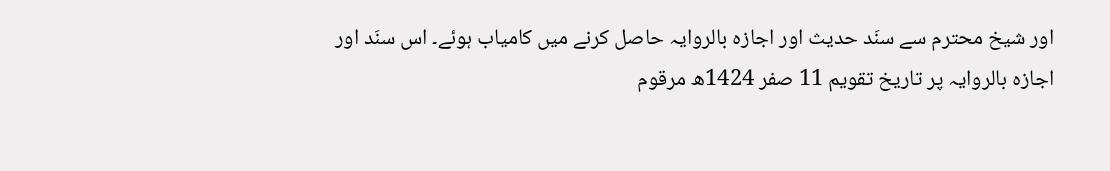اور شیخ محترم سے سنَد حدیث اور اجازہ بالروایہ حاصل کرنے میں کامیاب ہوئے۔ اس سنَد اور اجازہ بالروایہ پر تاریخ تقویم 11 صفر 1424ھ مرقوم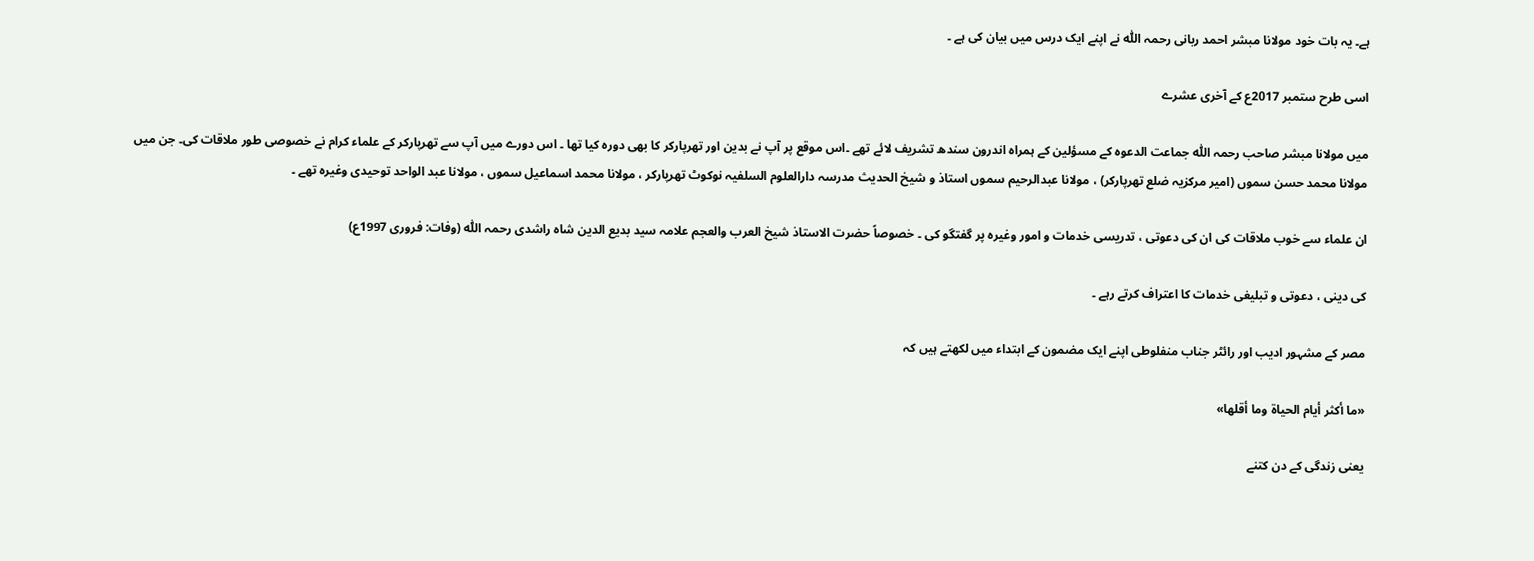ہے۔ یہ بات خود مولانا مبشر احمد ربانی رحمہ اللّٰہ نے اپنے ایک درس میں بیان کی ہے ۔

اسی طرح ستمبر 2017ع کے آخری عشرے

میں مولانا مبشر صاحب رحمہ اللّٰہ جماعت الدعوہ کے مسؤلین کے ہمراہ اندرون سندھ تشریف لائے تھے ۔اس موقع پر آپ نے بدین اور تھرپارکر کا بھی دورہ کیا تھا ۔ اس دورے میں آپ سے تھرپارکر کے علماء کرام نے خصوصی طور ملاقات کی۔ جن میں مولانا محمد حسن سموں (امیر مرکزیہ ضلع تھرپارکر) ، مولانا عبدالرحیم سموں استاذ و شیخ الحدیث مدرسہ دارالعلوم السلفیہ نوکوٹ تھرپارکر ، مولانا محمد اسماعیل سموں ، مولانا عبد الواحد توحیدی وغیرہ تھے ۔

ان علماء سے خوب ملاقات کی ان کی دعوتی ، تدریسی خدمات و امور وغیرہ پر گفتگو کی ۔ خصوصاً حضرت الاستاذ شیخ العرب والعجم علامہ سید بدیع الدین شاہ راشدی رحمہ اللّٰہ (وفات: فروری 1997ع)

کی دینی ، دعوتی و تبلیغی خدمات کا اعتراف کرتے رہے ۔

مصر کے مشہور ادیب اور رائٹر جناب منفلوطی اپنے ایک مضمون کے ابتداء میں لکھتے ہیں کہ

«ما أكثر أيام الحياة وما أقلها»

یعنی زندگی کے دن کتنے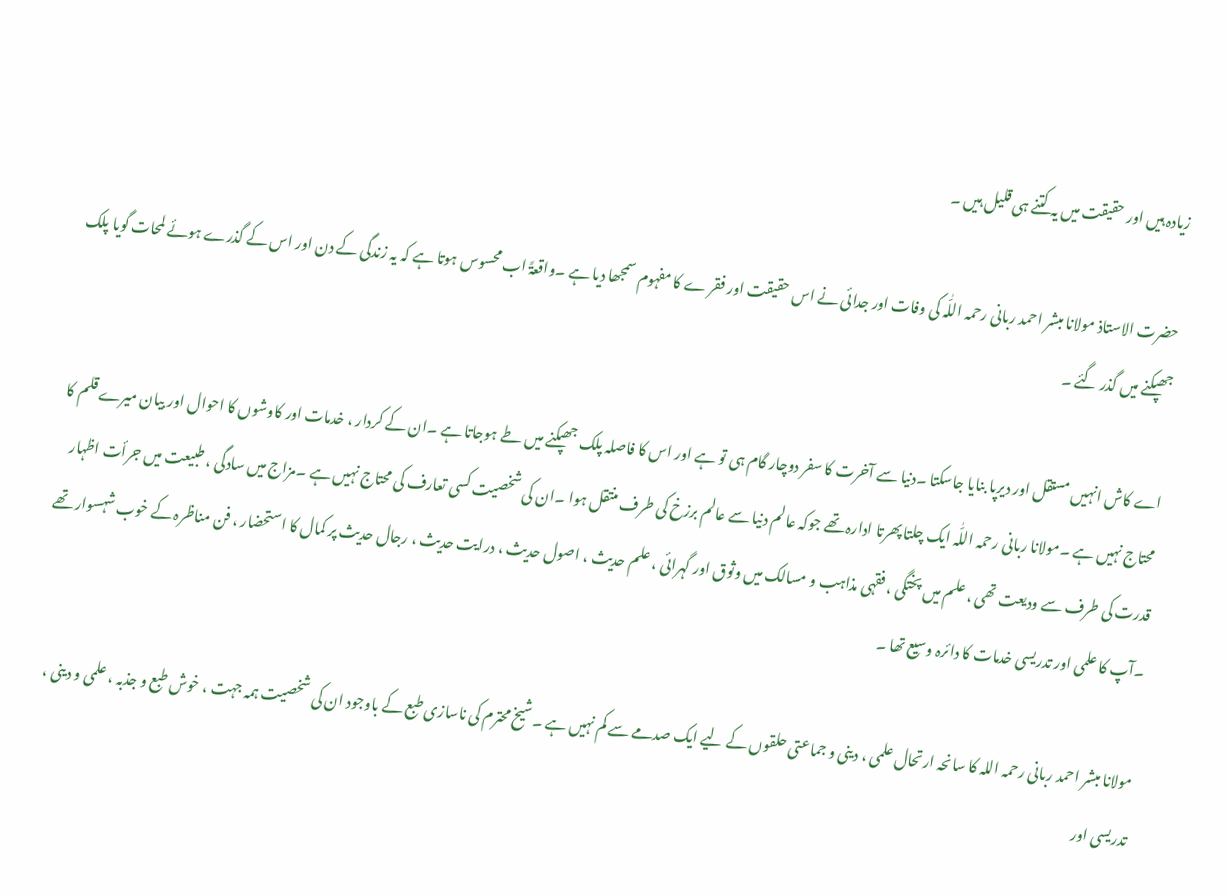زیادہ ہیں اور حقیقت میں یہ کتنے ہی قلیل ہیں ۔

حضرت الاستاذ مولانا مبشر احمد ربانی رحمہ اللّٰہ کی وفات اور جدائی نے اس حقیقت اور فقر ے کا مفہوم سمجھا دیا ہے ۔واقعۃً اب محسوس ہوتا ہے کہ یہ زندگی کے دن اور اس کے گذرے ہوئے لمحات گویا پلک جھپکنے میں گذر گئے ۔

اے کاش انہیں مستقل اور دیرپا بنایا جاسکتا ۔دنیا سے آخرت کا سفر دوچار گام ہی تو ہے اور اس کا فاصلہ پلک جھپکنے میں طے ہوجاتا ہے ۔ان کے کردار ، خدمات اور کاوشوں کا احوال اور بیان میرے قلم کا محتاج نہیں ہے ۔مولانا ربانی رحمہ اللّٰہ ایک چلتا پھرتا ادارہ تھے جوکہ عالم دنیا سے عالم برزخ کی طرف منتقل ہوا ۔ان کی شخصیت کسی تعارف کی محتاج نہیں ہے ۔مزاج میں سادگی ، طبیعت میں جرأت اظہار قدرت کی طرف سے ودیعت تھی ، علم میں پختگی ، فقہی مذاہب و مسالک میں وثوق اور گہرائی ، علم حدیث ، اصول حدیث ، درایت حدیث ، رجال حدیث پر کمال کا استحضار ، فن مناظرہ کے خوب شہسوار تھے ۔آپ کا علمی اور تدریسی خدمات کا دائرہ وسیع تھا ۔

مولانا مبشر احمد ربانی رحمہ اللہ کا سانحہ ارتحال علمی ، دینی و جماعتی حلقوں کے لیے ایک صدمے سے کم نہیں ہے ۔شیخ محترم کی ناسازی طبع کے باوجود ان کی شخصیت ہمہ جہت ، خوش طبع و جذبہ ، علمی و دینی ، تدریسی اور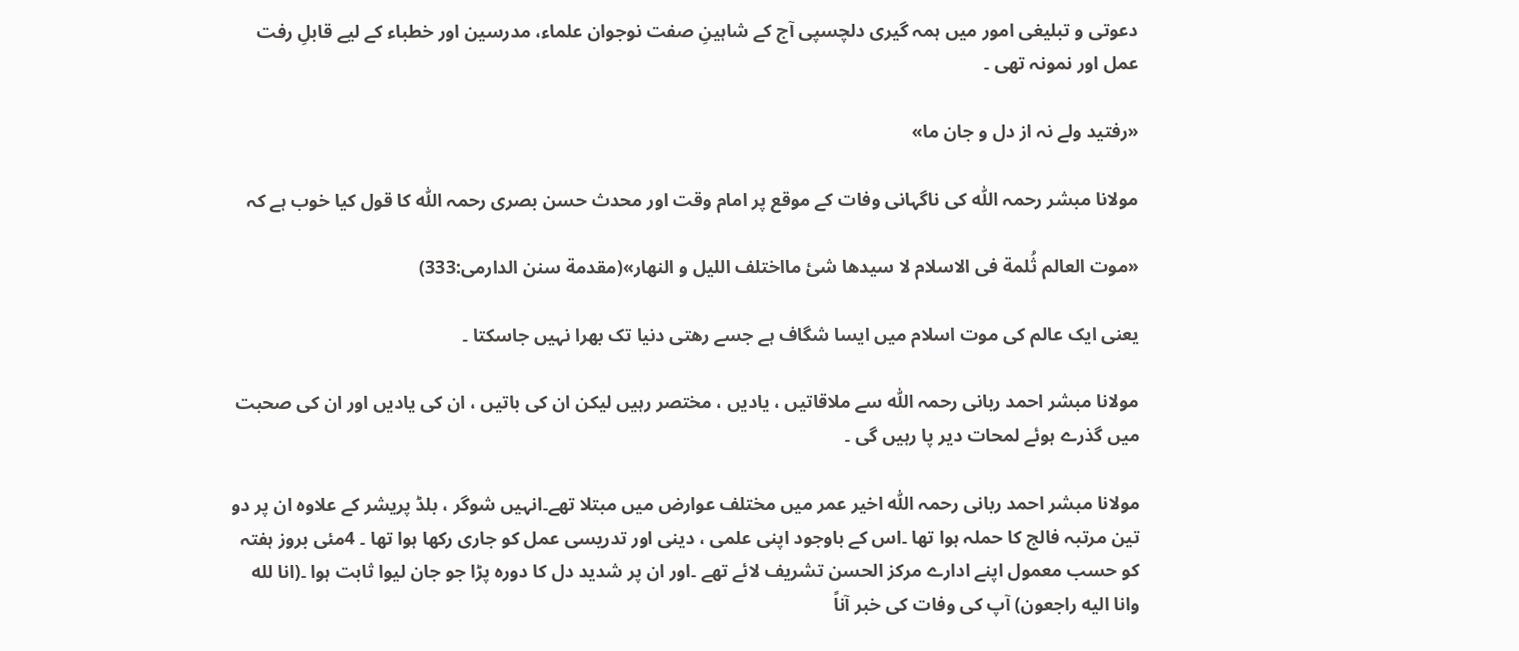دعوتی و تبلیغی امور میں ہمہ گیری دلچسپی آج کے شاہینِ صفت نوجوان علماء، مدرسین اور خطباء کے لیے قابلِ رفت عمل اور نمونہ تھی ۔

«رفتید ولے نہ از دل و جان ما»

مولانا مبشر رحمہ اللّٰہ کی ناگہانی وفات کے موقع پر امام وقت اور محدث حسن بصری رحمہ اللّٰہ کا قول کیا خوب ہے کہ

«موت العالم ثُلمة فى الاسلام لا سيده‍ا شئ مااختلف الليل و النهار»(مقدمة سنن الدارمى:333)

یعنی ایک عالم کی موت اسلام میں ایسا شگاف ہے جسے رھتی دنیا تک بھرا نہیں جاسکتا ۔

مولانا مبشر احمد ربانی رحمہ اللّٰہ سے ملاقاتیں ، یادیں ، مختصر رہیں لیکن ان کی باتیں ، ان کی یادیں اور ان کی صحبت میں گذرے ہوئے لمحات دیر پا رہیں گی ۔

مولانا مبشر احمد ربانی رحمہ اللّٰہ اخیر عمر میں مختلف عوارض میں مبتلا تھے۔انہیں شوگر ، بلڈ پریشر کے علاوہ ان پر دو تین مرتبہ فالج کا حملہ ہوا تھا ۔اس کے باوجود اپنی علمی ، دینی اور تدریسی عمل کو جاری رکھا ہوا تھا ۔ 4مئی بروز ہفتہ کو حسب معمول اپنے ادارے مرکز الحسن تشریف لائے تھے ۔اور ان پر شدید دل کا دورہ پڑا جو جان لیوا ثابت ہوا ۔(انا لله وانا الیه راجعون) آپ کی وفات کی خبر آناً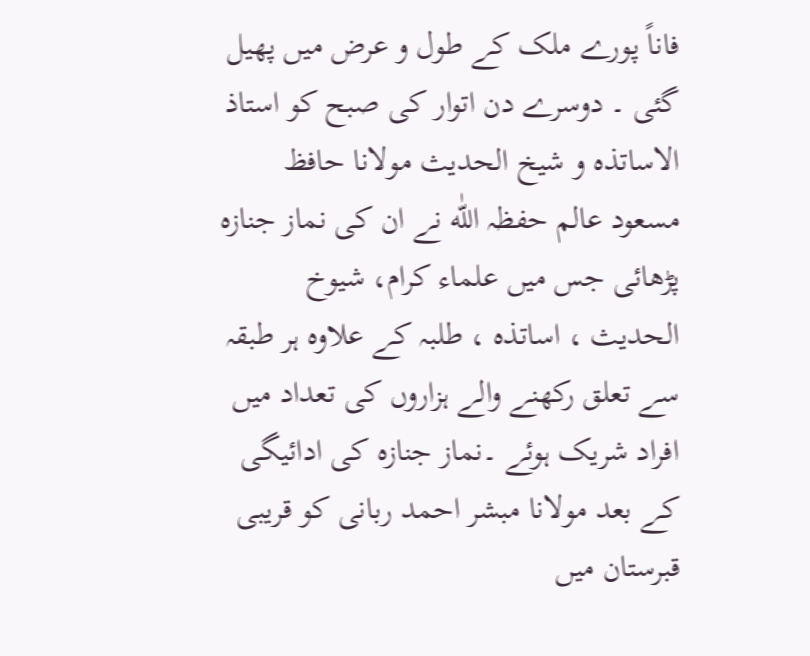فاناً پورے ملک کے طول و عرض میں پھیل گئی ۔ دوسرے دن اتوار کی صبح کو استاذ الاساتذہ و شیخ الحدیث مولانا حافظ مسعود عالم حفظہ اللّٰه نے ان کی نماز جنازہ پڑھائی جس میں علماء کرام، شیوخ الحدیث ، اساتذہ ، طلبہ کے علاوہ ہر طبقہ سے تعلق رکھنے والے ہزاروں کی تعداد میں افراد شریک ہوئے ۔نماز جنازہ کی ادائیگی کے بعد مولانا مبشر احمد ربانی کو قریبی قبرستان میں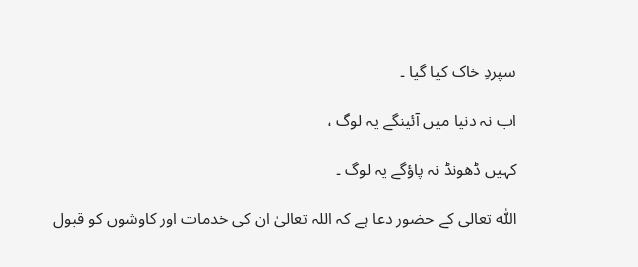سپردِ خاک کیا گیا ۔

اب نہ دنیا میں آئینگے یہ لوگ ،

کہیں ڈھونڈ نہ پاؤگے یہ لوگ ۔

اللّٰہ تعالی کے حضور دعا ہے کہ اللہ تعالیٰ ان کی خدمات اور کاوشوں کو قبول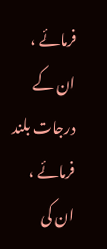فرمائے ، ان کے درجات بلند فرمائے ، ان کی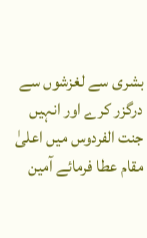بشری سے لغزشوں سے درگزر کرے اور انہیں جنت الفردوس میں اعلیٰ مقام عطا فرمائے آمین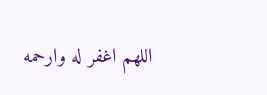اللھم اغفر له وارحمه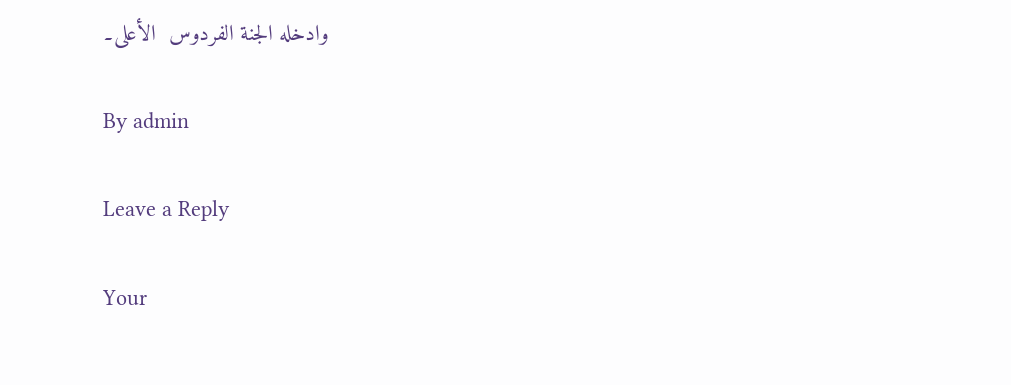وادخله الجنة الفردوس  الأعلى۔

By admin

Leave a Reply

Your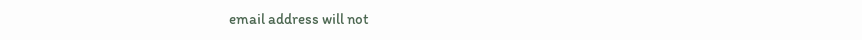email address will not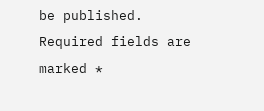be published. Required fields are marked *